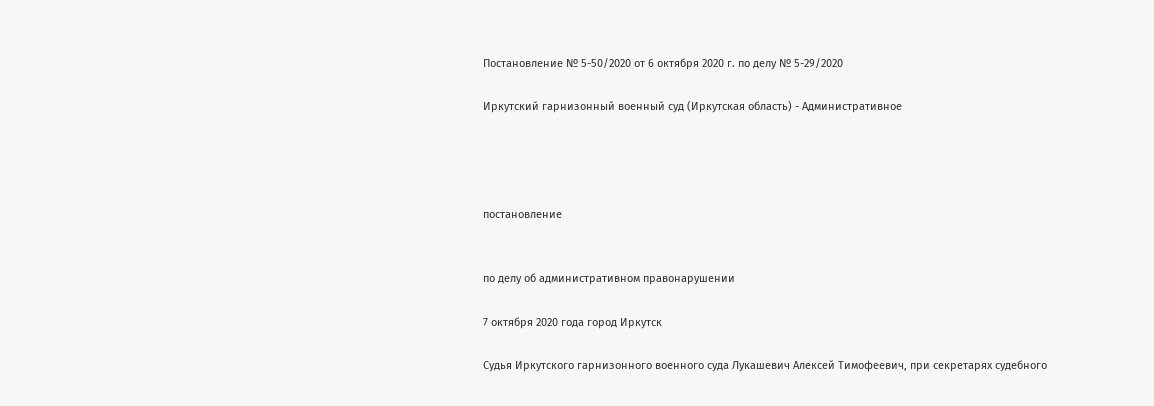Постановление № 5-50/2020 от 6 октября 2020 г. по делу № 5-29/2020

Иркутский гарнизонный военный суд (Иркутская область) - Административное




постановление


по делу об административном правонарушении

7 октября 2020 года город Иркутск

Судья Иркутского гарнизонного военного суда Лукашевич Алексей Тимофеевич, при секретарях судебного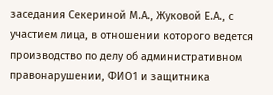заседания Секериной М.А., Жуковой Е.А., с участием лица, в отношении которого ведется производство по делу об административном правонарушении, ФИО1 и защитника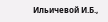Ильичевой И.Б.,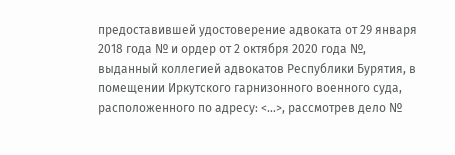предоставившей удостоверение адвоката от 29 января 2018 года № и ордер от 2 октября 2020 года №, выданный коллегией адвокатов Республики Бурятия, в помещении Иркутского гарнизонного военного суда, расположенного по адресу: <...>, рассмотрев дело №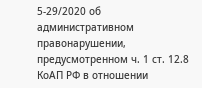5-29/2020 об административном правонарушении, предусмотренном ч. 1 ст. 12.8 КоАП РФ в отношении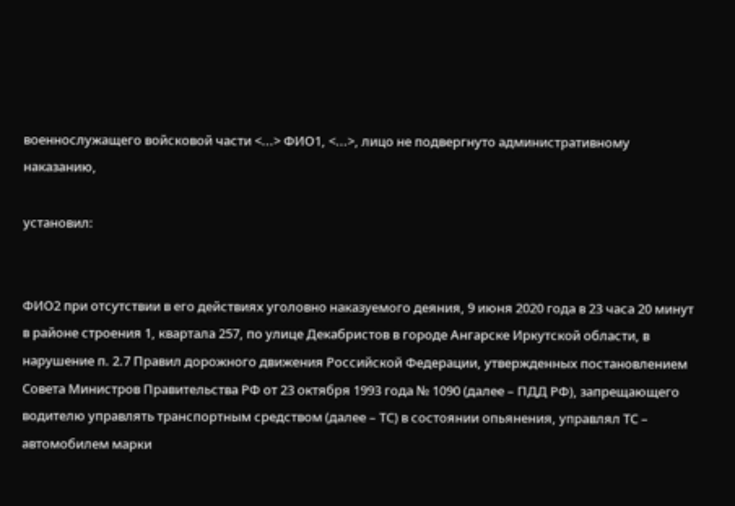военнослужащего войсковой части <...> ФИО1, <...>, лицо не подвергнуто административному наказанию,

установил:


ФИО2 при отсутствии в его действиях уголовно наказуемого деяния, 9 июня 2020 года в 23 часа 20 минут в районе строения 1, квартала 257, по улице Декабристов в городе Ангарске Иркутской области, в нарушение п. 2.7 Правил дорожного движения Российской Федерации, утвержденных постановлением Совета Министров Правительства РФ от 23 октября 1993 года № 1090 (далее – ПДД РФ), запрещающего водителю управлять транспортным средством (далее – ТС) в состоянии опьянения, управлял ТС – автомобилем марки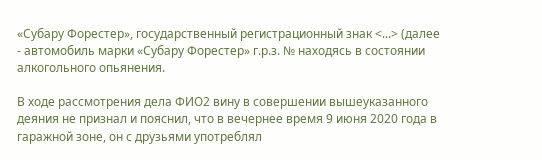«Субару Форестер», государственный регистрационный знак <...> (далее - автомобиль марки «Субару Форестер» г.р.з. № находясь в состоянии алкогольного опьянения.

В ходе рассмотрения дела ФИО2 вину в совершении вышеуказанного деяния не признал и пояснил, что в вечернее время 9 июня 2020 года в гаражной зоне, он с друзьями употреблял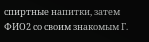спиртные напитки, затем ФИО2 со своим знакомым Г.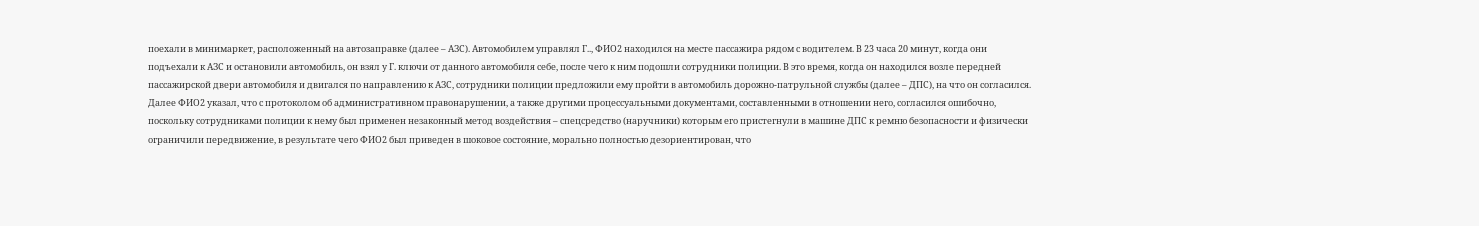поехали в минимаркет, расположенный на автозаправке (далее – АЗС). Автомобилем управлял Г.., ФИО2 находился на месте пассажира рядом с водителем. В 23 часа 20 минут, когда они подъехали к АЗС и остановили автомобиль, он взял у Г. ключи от данного автомобиля себе, после чего к ним подошли сотрудники полиции. В это время, когда он находился возле передней пассажирской двери автомобиля и двигался по направлению к АЗС, сотрудники полиции предложили ему пройти в автомобиль дорожно-патрульной службы (далее – ДПС), на что он согласился. Далее ФИО2 указал, что с протоколом об административном правонарушении, а также другими процессуальными документами, составленными в отношении него, согласился ошибочно, поскольку сотрудниками полиции к нему был применен незаконный метод воздействия – спецсредство (наручники) которым его пристегнули в машине ДПС к ремню безопасности и физически ограничили передвижение, в результате чего ФИО2 был приведен в шоковое состояние, морально полностью дезориентирован, что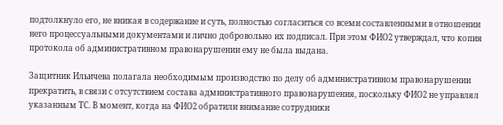подтолкнуло его, не вникая в содержание и суть, полностью согласиться со всеми составленными в отношении него процессуальными документами и лично добровольно их подписал. При этом ФИО2 утверждал, что копия протокола об административном правонарушении ему не была выдана.

Защитник Ильичева полагала необходимым производство по делу об административном правонарушении прекратить, в связи с отсутствием состава административного правонарушения, поскольку ФИО2 не управлял указанным ТС. В момент, когда на ФИО2 обратили внимание сотрудники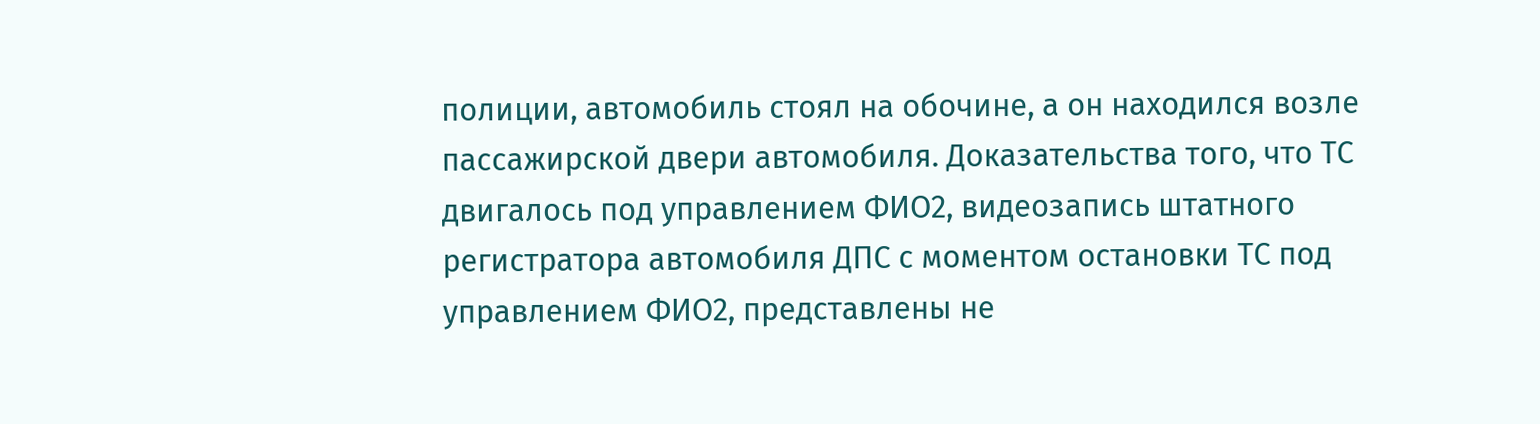полиции, автомобиль стоял на обочине, а он находился возле пассажирской двери автомобиля. Доказательства того, что ТС двигалось под управлением ФИО2, видеозапись штатного регистратора автомобиля ДПС с моментом остановки ТС под управлением ФИО2, представлены не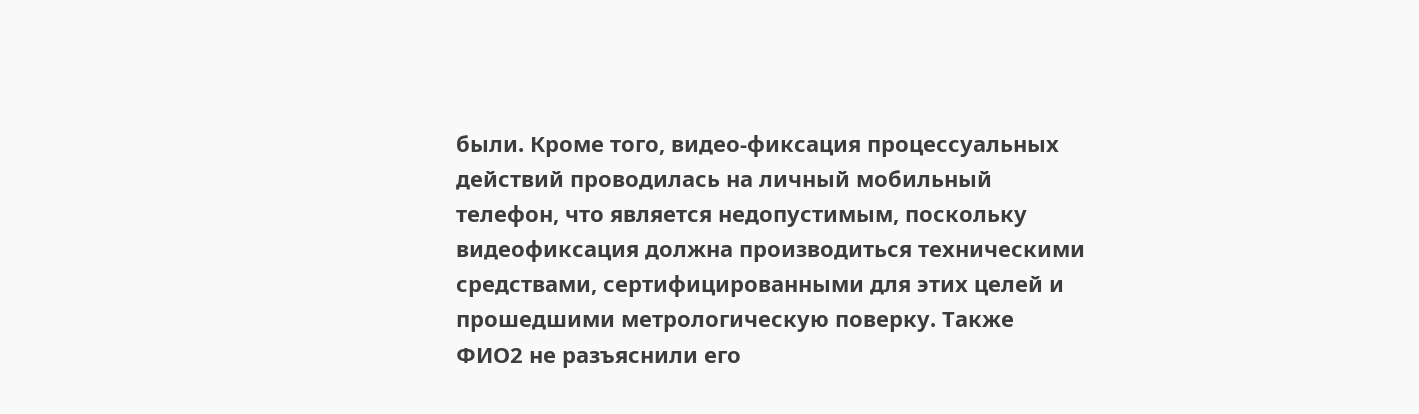были. Кроме того, видео-фиксация процессуальных действий проводилась на личный мобильный телефон, что является недопустимым, поскольку видеофиксация должна производиться техническими средствами, сертифицированными для этих целей и прошедшими метрологическую поверку. Также ФИО2 не разъяснили его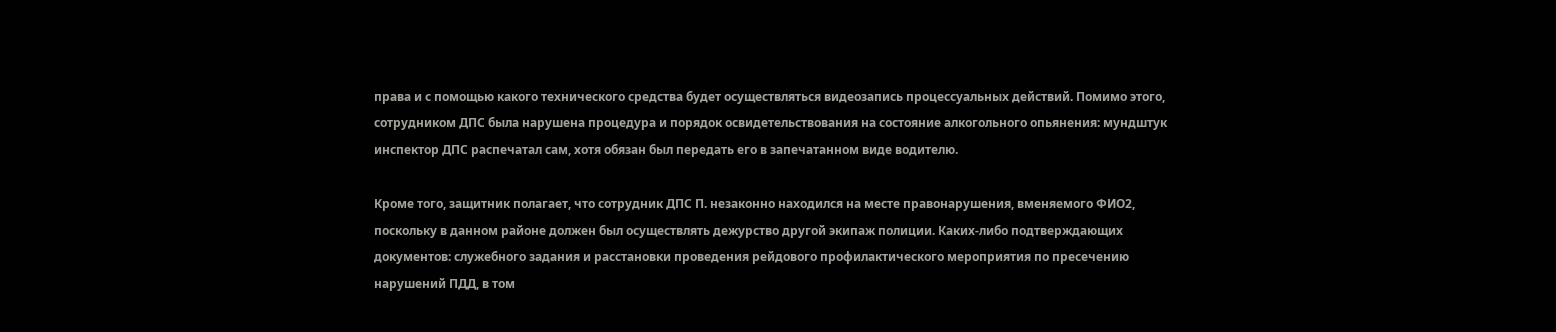права и с помощью какого технического средства будет осуществляться видеозапись процессуальных действий. Помимо этого, сотрудником ДПС была нарушена процедура и порядок освидетельствования на состояние алкогольного опьянения: мундштук инспектор ДПС распечатал сам, хотя обязан был передать его в запечатанном виде водителю.

Кроме того, защитник полагает, что сотрудник ДПС П. незаконно находился на месте правонарушения, вменяемого ФИО2, поскольку в данном районе должен был осуществлять дежурство другой экипаж полиции. Каких-либо подтверждающих документов: служебного задания и расстановки проведения рейдового профилактического мероприятия по пресечению нарушений ПДД, в том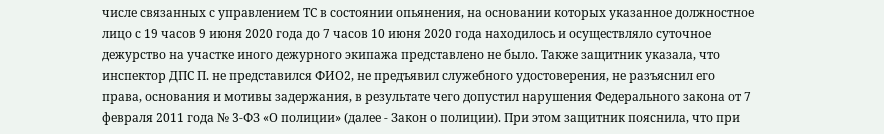числе связанных с управлением ТС в состоянии опьянения, на основании которых указанное должностное лицо с 19 часов 9 июня 2020 года до 7 часов 10 июня 2020 года находилось и осуществляло суточное дежурство на участке иного дежурного экипажа представлено не было. Также защитник указала, что инспектор ДПС П. не представился ФИО2, не предъявил служебного удостоверения, не разъяснил его права, основания и мотивы задержания, в результате чего допустил нарушения Федерального закона от 7 февраля 2011 года № 3-ФЗ «О полиции» (далее - Закон о полиции). При этом защитник пояснила, что при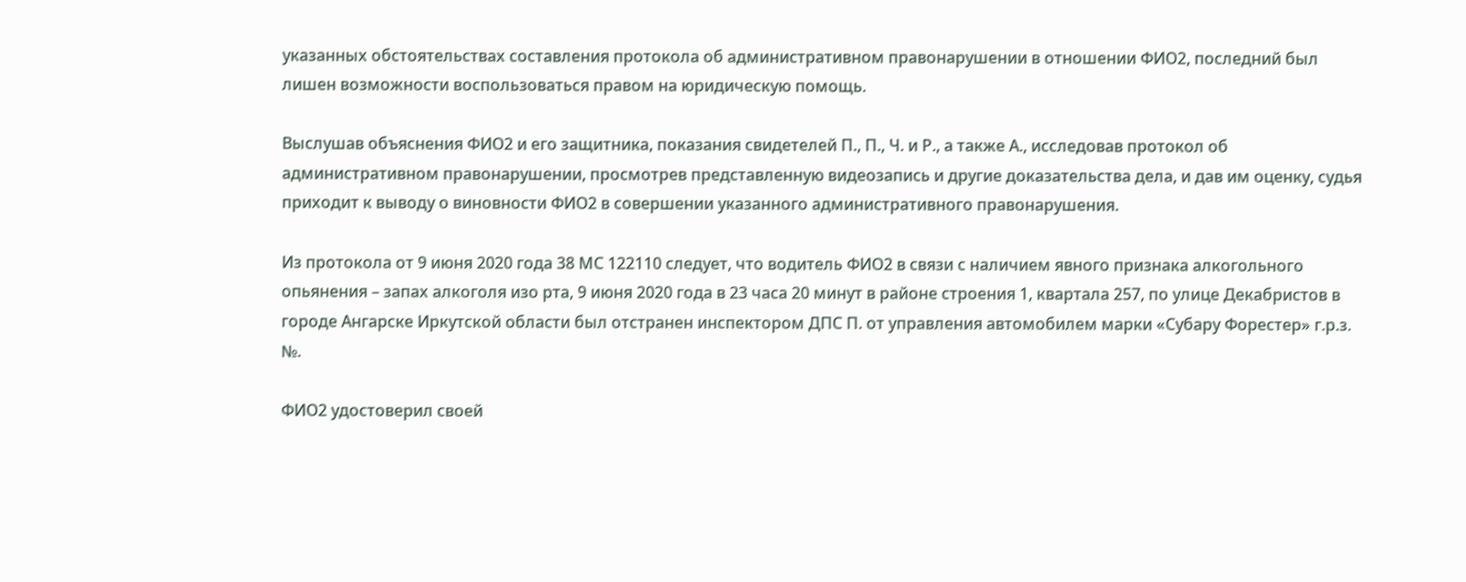указанных обстоятельствах составления протокола об административном правонарушении в отношении ФИО2, последний был лишен возможности воспользоваться правом на юридическую помощь.

Выслушав объяснения ФИО2 и его защитника, показания свидетелей П., П., Ч. и Р., а также А., исследовав протокол об административном правонарушении, просмотрев представленную видеозапись и другие доказательства дела, и дав им оценку, судья приходит к выводу о виновности ФИО2 в совершении указанного административного правонарушения.

Из протокола от 9 июня 2020 года 38 МС 122110 следует, что водитель ФИО2 в связи с наличием явного признака алкогольного опьянения – запах алкоголя изо рта, 9 июня 2020 года в 23 часа 20 минут в районе строения 1, квартала 257, по улице Декабристов в городе Ангарске Иркутской области был отстранен инспектором ДПС П. от управления автомобилем марки «Субару Форестер» г.р.з. №.

ФИО2 удостоверил своей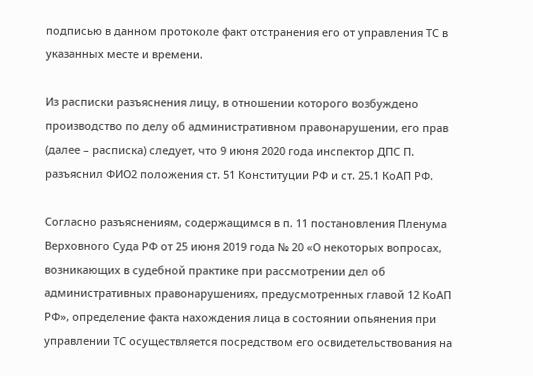подписью в данном протоколе факт отстранения его от управления ТС в указанных месте и времени.

Из расписки разъяснения лицу, в отношении которого возбуждено производство по делу об административном правонарушении, его прав (далее – расписка) следует, что 9 июня 2020 года инспектор ДПС П. разъяснил ФИО2 положения ст. 51 Конституции РФ и ст. 25.1 КоАП РФ.

Согласно разъяснениям, содержащимся в п. 11 постановления Пленума Верховного Суда РФ от 25 июня 2019 года № 20 «О некоторых вопросах, возникающих в судебной практике при рассмотрении дел об административных правонарушениях, предусмотренных главой 12 КоАП РФ», определение факта нахождения лица в состоянии опьянения при управлении ТС осуществляется посредством его освидетельствования на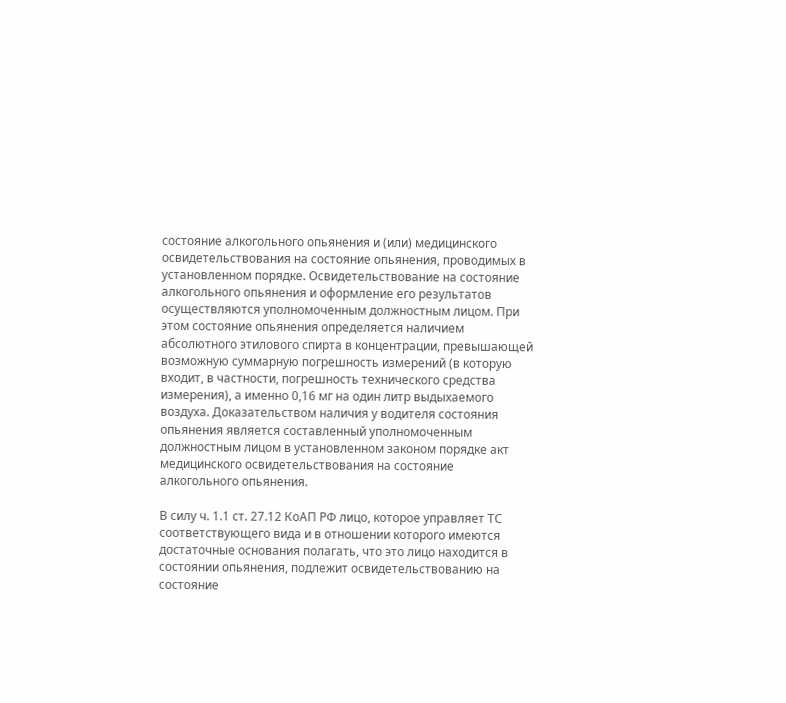состояние алкогольного опьянения и (или) медицинского освидетельствования на состояние опьянения, проводимых в установленном порядке. Освидетельствование на состояние алкогольного опьянения и оформление его результатов осуществляются уполномоченным должностным лицом. При этом состояние опьянения определяется наличием абсолютного этилового спирта в концентрации, превышающей возможную суммарную погрешность измерений (в которую входит, в частности, погрешность технического средства измерения), а именно 0,16 мг на один литр выдыхаемого воздуха. Доказательством наличия у водителя состояния опьянения является составленный уполномоченным должностным лицом в установленном законом порядке акт медицинского освидетельствования на состояние алкогольного опьянения.

В силу ч. 1.1 ст. 27.12 КоАП РФ лицо, которое управляет ТС соответствующего вида и в отношении которого имеются достаточные основания полагать, что это лицо находится в состоянии опьянения, подлежит освидетельствованию на состояние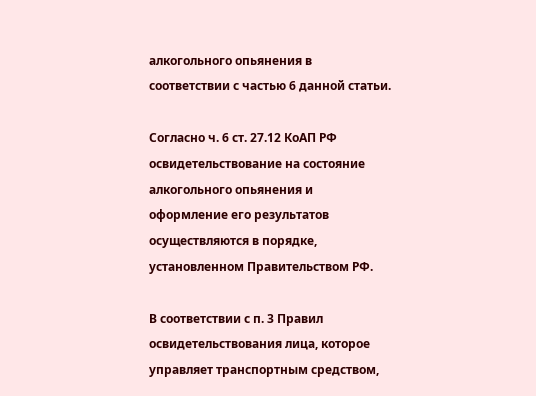алкогольного опьянения в соответствии с частью 6 данной статьи.

Согласно ч. 6 ст. 27.12 КоАП РФ освидетельствование на состояние алкогольного опьянения и оформление его результатов осуществляются в порядке, установленном Правительством РФ.

В соответствии с п. 3 Правил освидетельствования лица, которое управляет транспортным средством,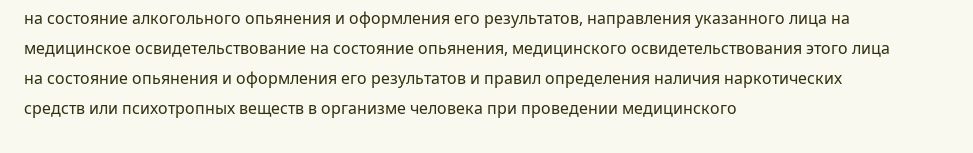на состояние алкогольного опьянения и оформления его результатов, направления указанного лица на медицинское освидетельствование на состояние опьянения, медицинского освидетельствования этого лица на состояние опьянения и оформления его результатов и правил определения наличия наркотических средств или психотропных веществ в организме человека при проведении медицинского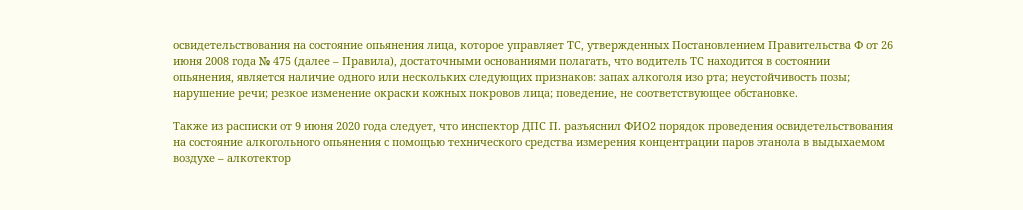освидетельствования на состояние опьянения лица, которое управляет ТС, утвержденных Постановлением Правительства Ф от 26 июня 2008 года № 475 (далее – Правила), достаточными основаниями полагать, что водитель ТС находится в состоянии опьянения, является наличие одного или нескольких следующих признаков: запах алкоголя изо рта; неустойчивость позы; нарушение речи; резкое изменение окраски кожных покровов лица; поведение, не соответствующее обстановке.

Также из расписки от 9 июня 2020 года следует, что инспектор ДПС П. разъяснил ФИО2 порядок проведения освидетельствования на состояние алкогольного опьянения с помощью технического средства измерения концентрации паров этанола в выдыхаемом воздухе – алкотектор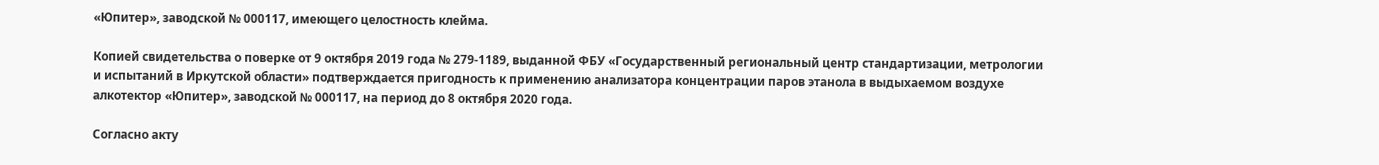«Юпитер», заводской № 000117, имеющего целостность клейма.

Копией свидетельства о поверке от 9 октября 2019 года № 279-1189, выданной ФБУ «Государственный региональный центр стандартизации, метрологии и испытаний в Иркутской области» подтверждается пригодность к применению анализатора концентрации паров этанола в выдыхаемом воздухе алкотектор «Юпитер», заводской № 000117, на период до 8 октября 2020 года.

Согласно акту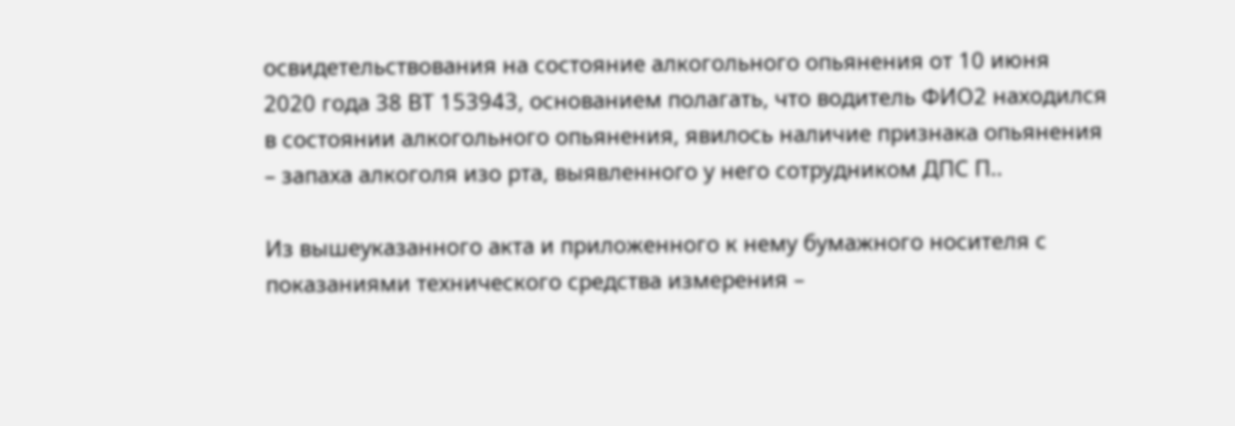освидетельствования на состояние алкогольного опьянения от 10 июня 2020 года 38 ВТ 153943, основанием полагать, что водитель ФИО2 находился в состоянии алкогольного опьянения, явилось наличие признака опьянения – запаха алкоголя изо рта, выявленного у него сотрудником ДПС П..

Из вышеуказанного акта и приложенного к нему бумажного носителя с показаниями технического средства измерения –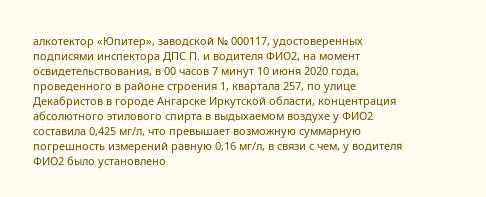алкотектор «Юпитер», заводской № 000117, удостоверенных подписями инспектора ДПС П. и водителя ФИО2, на момент освидетельствования, в 00 часов 7 минут 10 июня 2020 года, проведенного в районе строения 1, квартала 257, по улице Декабристов в городе Ангарске Иркутской области, концентрация абсолютного этилового спирта в выдыхаемом воздухе у ФИО2 составила 0,425 мг/л, что превышает возможную суммарную погрешность измерений равную 0,16 мг/л, в связи с чем, у водителя ФИО2 было установлено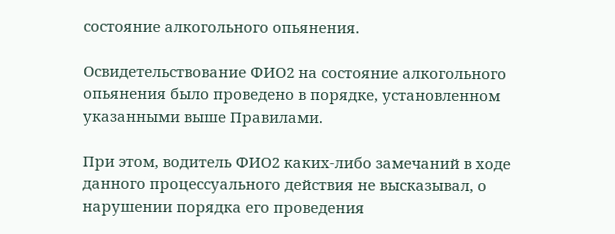состояние алкогольного опьянения.

Освидетельствование ФИО2 на состояние алкогольного опьянения было проведено в порядке, установленном указанными выше Правилами.

При этом, водитель ФИО2 каких-либо замечаний в ходе данного процессуального действия не высказывал, о нарушении порядка его проведения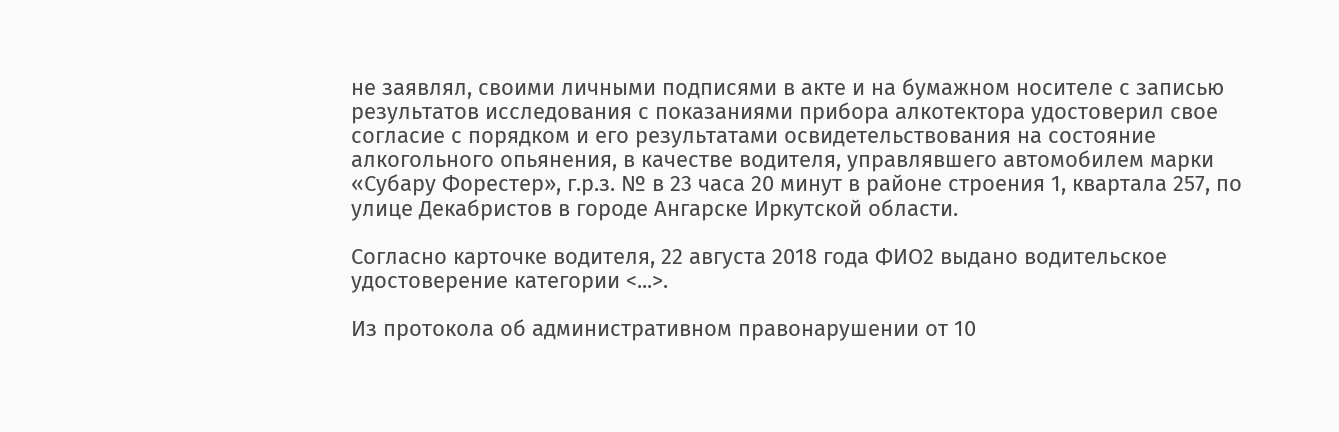не заявлял, своими личными подписями в акте и на бумажном носителе с записью результатов исследования с показаниями прибора алкотектора удостоверил свое согласие с порядком и его результатами освидетельствования на состояние алкогольного опьянения, в качестве водителя, управлявшего автомобилем марки «Субару Форестер», г.р.з. № в 23 часа 20 минут в районе строения 1, квартала 257, по улице Декабристов в городе Ангарске Иркутской области.

Согласно карточке водителя, 22 августа 2018 года ФИО2 выдано водительское удостоверение категории <...>.

Из протокола об административном правонарушении от 10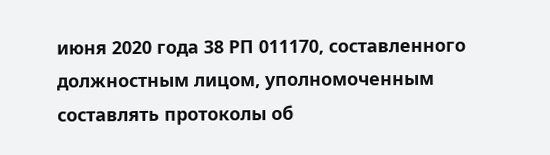июня 2020 года 38 РП 011170, составленного должностным лицом, уполномоченным составлять протоколы об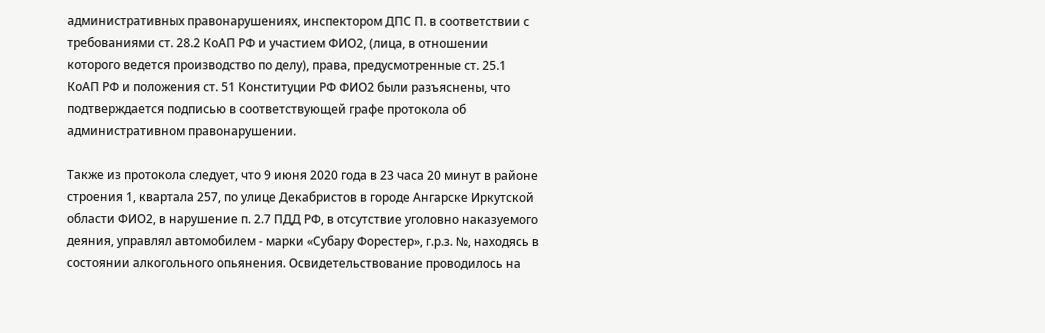административных правонарушениях, инспектором ДПС П. в соответствии с требованиями ст. 28.2 КоАП РФ и участием ФИО2, (лица, в отношении которого ведется производство по делу), права, предусмотренные ст. 25.1 КоАП РФ и положения ст. 51 Конституции РФ ФИО2 были разъяснены, что подтверждается подписью в соответствующей графе протокола об административном правонарушении.

Также из протокола следует, что 9 июня 2020 года в 23 часа 20 минут в районе строения 1, квартала 257, по улице Декабристов в городе Ангарске Иркутской области ФИО2, в нарушение п. 2.7 ПДД РФ, в отсутствие уголовно наказуемого деяния, управлял автомобилем - марки «Субару Форестер», г.р.з. №, находясь в состоянии алкогольного опьянения. Освидетельствование проводилось на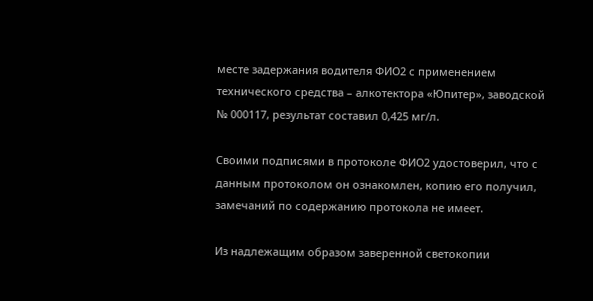месте задержания водителя ФИО2 с применением технического средства – алкотектора «Юпитер», заводской № 000117, результат составил 0,425 мг/л.

Своими подписями в протоколе ФИО2 удостоверил, что с данным протоколом он ознакомлен, копию его получил, замечаний по содержанию протокола не имеет.

Из надлежащим образом заверенной светокопии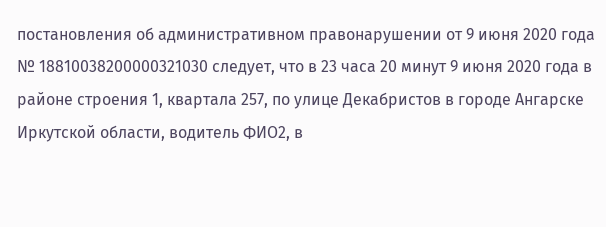постановления об административном правонарушении от 9 июня 2020 года № 18810038200000321030 следует, что в 23 часа 20 минут 9 июня 2020 года в районе строения 1, квартала 257, по улице Декабристов в городе Ангарске Иркутской области, водитель ФИО2, в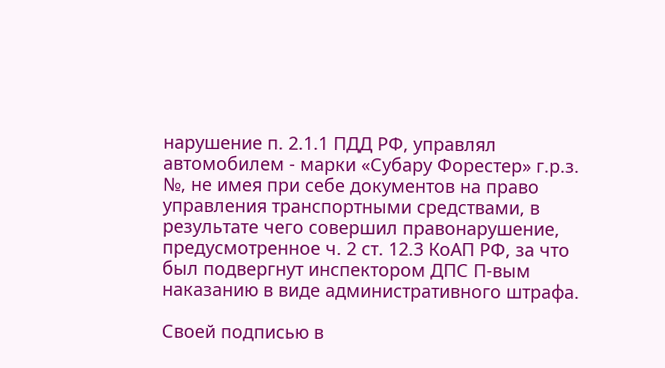нарушение п. 2.1.1 ПДД РФ, управлял автомобилем - марки «Субару Форестер» г.р.з. №, не имея при себе документов на право управления транспортными средствами, в результате чего совершил правонарушение, предусмотренное ч. 2 ст. 12.3 КоАП РФ, за что был подвергнут инспектором ДПС П-вым наказанию в виде административного штрафа.

Своей подписью в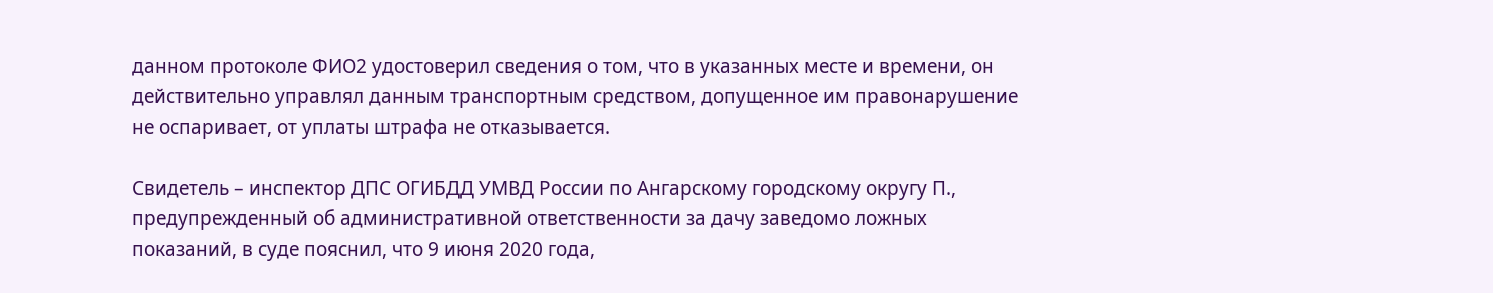данном протоколе ФИО2 удостоверил сведения о том, что в указанных месте и времени, он действительно управлял данным транспортным средством, допущенное им правонарушение не оспаривает, от уплаты штрафа не отказывается.

Свидетель – инспектор ДПС ОГИБДД УМВД России по Ангарскому городскому округу П., предупрежденный об административной ответственности за дачу заведомо ложных показаний, в суде пояснил, что 9 июня 2020 года,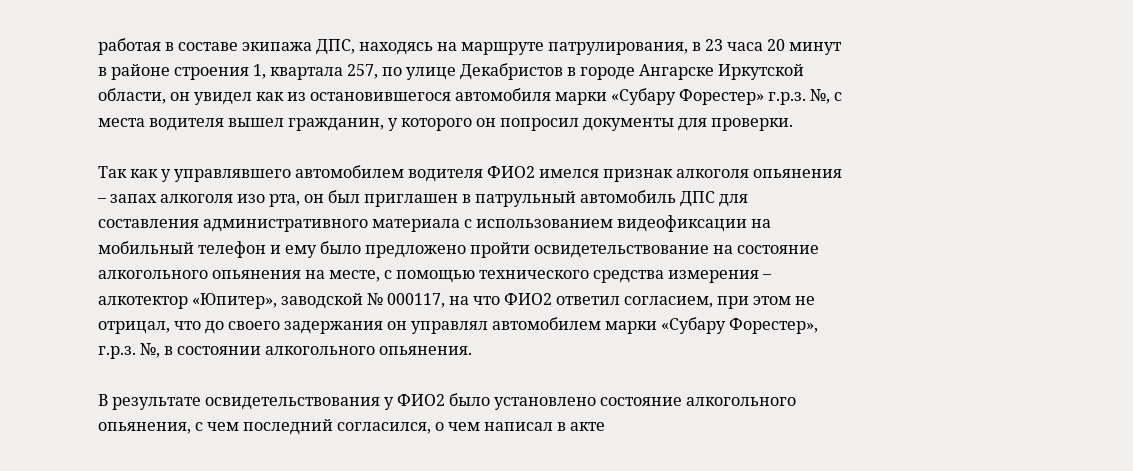работая в составе экипажа ДПС, находясь на маршруте патрулирования, в 23 часа 20 минут в районе строения 1, квартала 257, по улице Декабристов в городе Ангарске Иркутской области, он увидел как из остановившегося автомобиля марки «Субару Форестер» г.р.з. №, с места водителя вышел гражданин, у которого он попросил документы для проверки.

Так как у управлявшего автомобилем водителя ФИО2 имелся признак алкоголя опьянения – запах алкоголя изо рта, он был приглашен в патрульный автомобиль ДПС для составления административного материала с использованием видеофиксации на мобильный телефон и ему было предложено пройти освидетельствование на состояние алкогольного опьянения на месте, с помощью технического средства измерения – алкотектор «Юпитер», заводской № 000117, на что ФИО2 ответил согласием, при этом не отрицал, что до своего задержания он управлял автомобилем марки «Субару Форестер», г.р.з. №, в состоянии алкогольного опьянения.

В результате освидетельствования у ФИО2 было установлено состояние алкогольного опьянения, с чем последний согласился, о чем написал в акте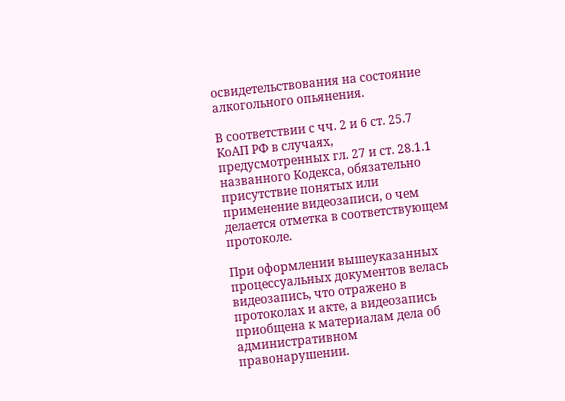освидетельствования на состояние алкогольного опьянения.

В соответствии с чч. 2 и 6 ст. 25.7 КоАП РФ в случаях, предусмотренных гл. 27 и ст. 28.1.1 названного Кодекса, обязательно присутствие понятых или применение видеозаписи, о чем делается отметка в соответствующем протоколе.

При оформлении вышеуказанных процессуальных документов велась видеозапись, что отражено в протоколах и акте, а видеозапись приобщена к материалам дела об административном правонарушении.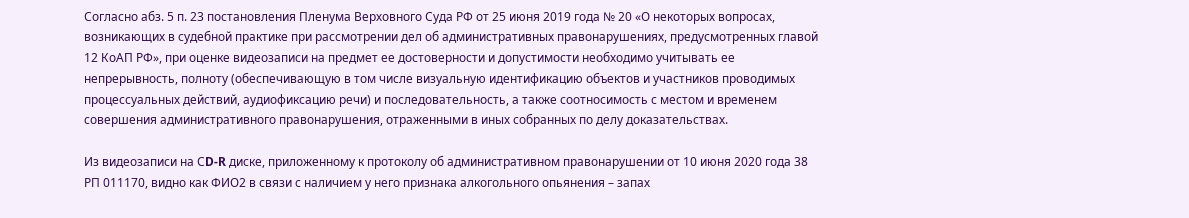Согласно абз. 5 п. 23 постановления Пленума Верховного Суда РФ от 25 июня 2019 года № 20 «О некоторых вопросах, возникающих в судебной практике при рассмотрении дел об административных правонарушениях, предусмотренных главой 12 КоАП РФ», при оценке видеозаписи на предмет ее достоверности и допустимости необходимо учитывать ее непрерывность, полноту (обеспечивающую в том числе визуальную идентификацию объектов и участников проводимых процессуальных действий, аудиофиксацию речи) и последовательность, а также соотносимость с местом и временем совершения административного правонарушения, отраженными в иных собранных по делу доказательствах.

Из видеозаписи на СD-R диске, приложенному к протоколу об административном правонарушении от 10 июня 2020 года 38 РП 011170, видно как ФИО2 в связи с наличием у него признака алкогольного опьянения – запах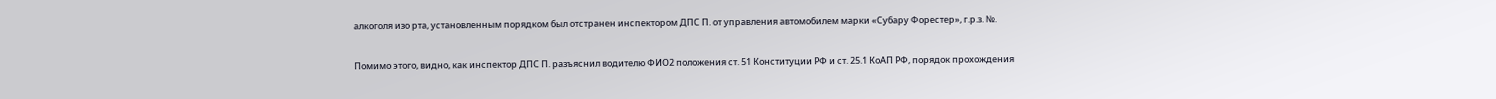алкоголя изо рта, установленным порядком был отстранен инспектором ДПС П. от управления автомобилем марки «Субару Форестер», г.р.з. №.

Помимо этого, видно, как инспектор ДПС П. разъяснил водителю ФИО2 положения ст. 51 Конституции РФ и ст. 25.1 КоАП РФ, порядок прохождения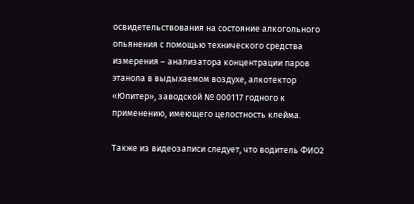освидетельствования на состояние алкогольного опьянения с помощью технического средства измерения – анализатора концентрации паров этанола в выдыхаемом воздухе, алкотектор «Юпитер», заводской № 000117 годного к применению, имеющего целостность клейма.

Также из видеозаписи следует, что водитель ФИО2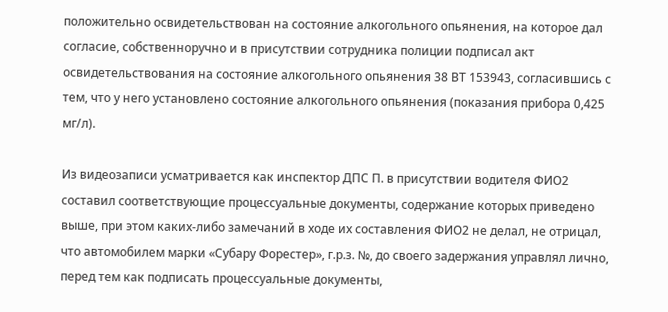положительно освидетельствован на состояние алкогольного опьянения, на которое дал согласие, собственноручно и в присутствии сотрудника полиции подписал акт освидетельствования на состояние алкогольного опьянения 38 ВТ 153943, согласившись с тем, что у него установлено состояние алкогольного опьянения (показания прибора 0,425 мг/л).

Из видеозаписи усматривается как инспектор ДПС П. в присутствии водителя ФИО2 составил соответствующие процессуальные документы, содержание которых приведено выше, при этом каких-либо замечаний в ходе их составления ФИО2 не делал, не отрицал, что автомобилем марки «Субару Форестер», г.р.з. №, до своего задержания управлял лично, перед тем как подписать процессуальные документы,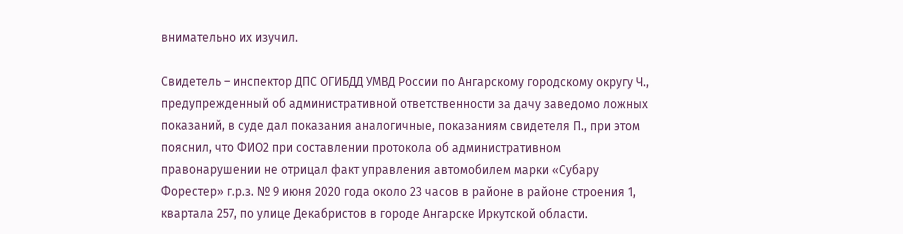внимательно их изучил.

Свидетель – инспектор ДПС ОГИБДД УМВД России по Ангарскому городскому округу Ч., предупрежденный об административной ответственности за дачу заведомо ложных показаний, в суде дал показания аналогичные, показаниям свидетеля П., при этом пояснил, что ФИО2 при составлении протокола об административном правонарушении не отрицал факт управления автомобилем марки «Субару Форестер» г.р.з. № 9 июня 2020 года около 23 часов в районе в районе строения 1, квартала 257, по улице Декабристов в городе Ангарске Иркутской области.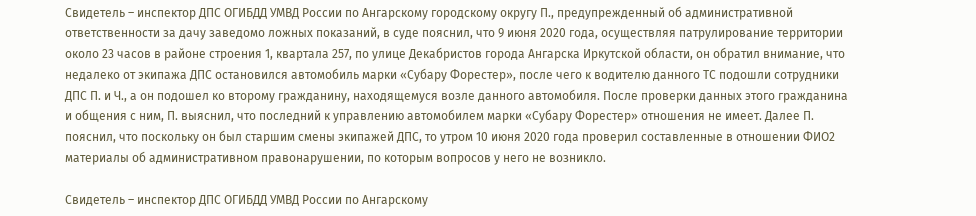Свидетель – инспектор ДПС ОГИБДД УМВД России по Ангарскому городскому округу П., предупрежденный об административной ответственности за дачу заведомо ложных показаний, в суде пояснил, что 9 июня 2020 года, осуществляя патрулирование территории около 23 часов в районе строения 1, квартала 257, по улице Декабристов города Ангарска Иркутской области, он обратил внимание, что недалеко от экипажа ДПС остановился автомобиль марки «Субару Форестер», после чего к водителю данного ТС подошли сотрудники ДПС П. и Ч., а он подошел ко второму гражданину, находящемуся возле данного автомобиля. После проверки данных этого гражданина и общения с ним, П. выяснил, что последний к управлению автомобилем марки «Субару Форестер» отношения не имеет. Далее П. пояснил, что поскольку он был старшим смены экипажей ДПС, то утром 10 июня 2020 года проверил составленные в отношении ФИО2 материалы об административном правонарушении, по которым вопросов у него не возникло.

Свидетель – инспектор ДПС ОГИБДД УМВД России по Ангарскому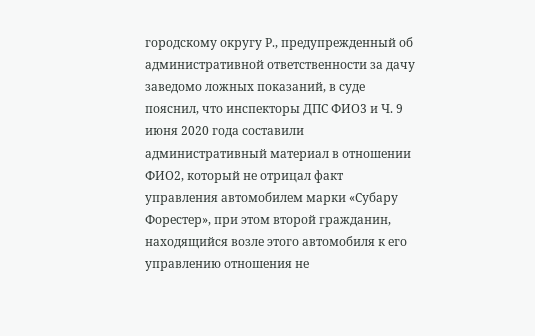городскому округу Р., предупрежденный об административной ответственности за дачу заведомо ложных показаний, в суде пояснил, что инспекторы ДПС ФИО3 и Ч. 9 июня 2020 года составили административный материал в отношении ФИО2, который не отрицал факт управления автомобилем марки «Субару Форестер», при этом второй гражданин, находящийся возле этого автомобиля к его управлению отношения не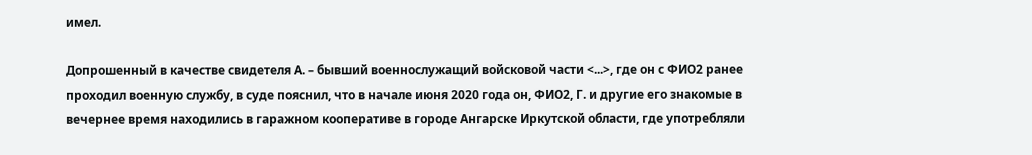имел.

Допрошенный в качестве свидетеля А. – бывший военнослужащий войсковой части <...>, где он с ФИО2 ранее проходил военную службу, в суде пояснил, что в начале июня 2020 года он, ФИО2, Г. и другие его знакомые в вечернее время находились в гаражном кооперативе в городе Ангарске Иркутской области, где употребляли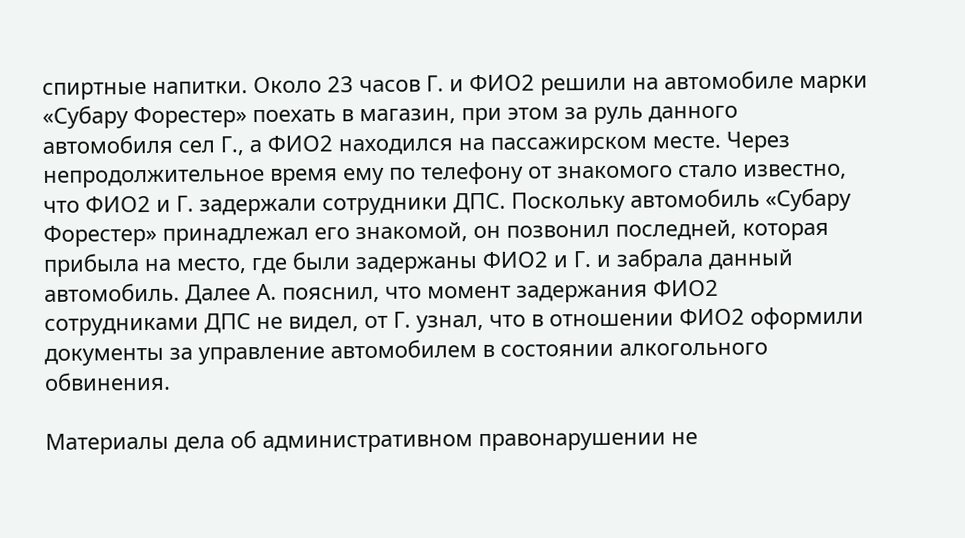спиртные напитки. Около 23 часов Г. и ФИО2 решили на автомобиле марки «Субару Форестер» поехать в магазин, при этом за руль данного автомобиля сел Г., а ФИО2 находился на пассажирском месте. Через непродолжительное время ему по телефону от знакомого стало известно, что ФИО2 и Г. задержали сотрудники ДПС. Поскольку автомобиль «Субару Форестер» принадлежал его знакомой, он позвонил последней, которая прибыла на место, где были задержаны ФИО2 и Г. и забрала данный автомобиль. Далее А. пояснил, что момент задержания ФИО2 сотрудниками ДПС не видел, от Г. узнал, что в отношении ФИО2 оформили документы за управление автомобилем в состоянии алкогольного обвинения.

Материалы дела об административном правонарушении не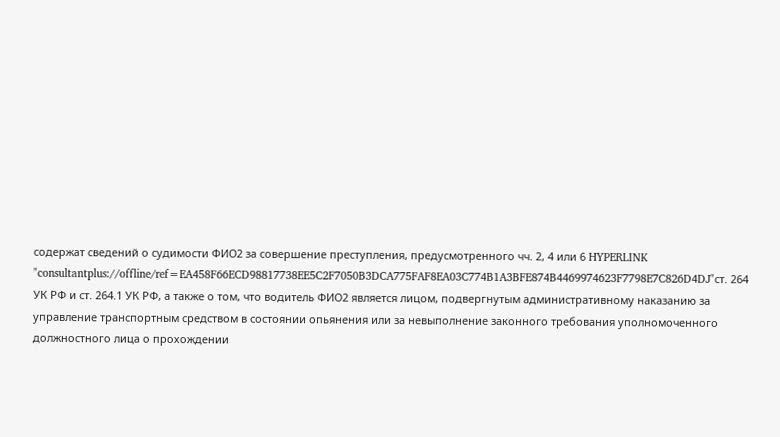содержат сведений о судимости ФИО2 за совершение преступления, предусмотренного чч. 2, 4 или 6 HYPERLINK "consultantplus://offline/ref=EA458F66ECD98817738EE5C2F7050B3DCA775FAF8EA03C774B1A3BFE874B4469974623F7798E7C826D4DJ"ст. 264 УК РФ и ст. 264.1 УК РФ, а также о том, что водитель ФИО2 является лицом, подвергнутым административному наказанию за управление транспортным средством в состоянии опьянения или за невыполнение законного требования уполномоченного должностного лица о прохождении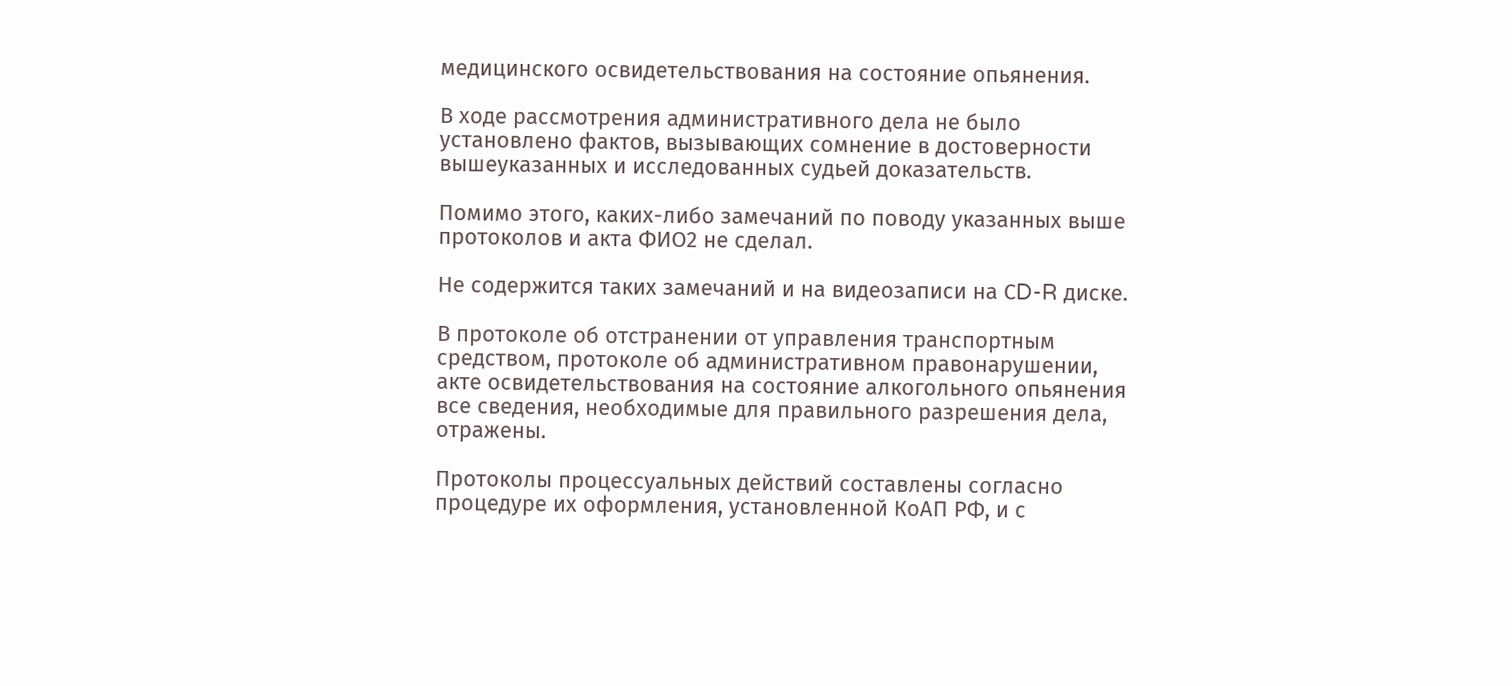медицинского освидетельствования на состояние опьянения.

В ходе рассмотрения административного дела не было установлено фактов, вызывающих сомнение в достоверности вышеуказанных и исследованных судьей доказательств.

Помимо этого, каких-либо замечаний по поводу указанных выше протоколов и акта ФИО2 не сделал.

Не содержится таких замечаний и на видеозаписи на СD-R диске.

В протоколе об отстранении от управления транспортным средством, протоколе об административном правонарушении, акте освидетельствования на состояние алкогольного опьянения все сведения, необходимые для правильного разрешения дела, отражены.

Протоколы процессуальных действий составлены согласно процедуре их оформления, установленной КоАП РФ, и с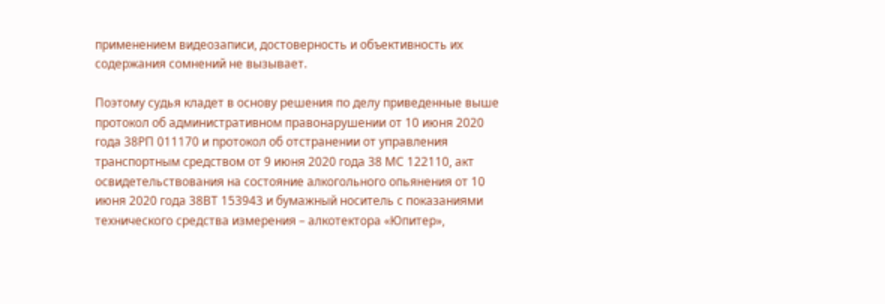применением видеозаписи, достоверность и объективность их содержания сомнений не вызывает.

Поэтому судья кладет в основу решения по делу приведенные выше протокол об административном правонарушении от 10 июня 2020 года 38РП 011170 и протокол об отстранении от управления транспортным средством от 9 июня 2020 года 38 МС 122110, акт освидетельствования на состояние алкогольного опьянения от 10 июня 2020 года 38ВТ 153943 и бумажный носитель с показаниями технического средства измерения – алкотектора «Юпитер»,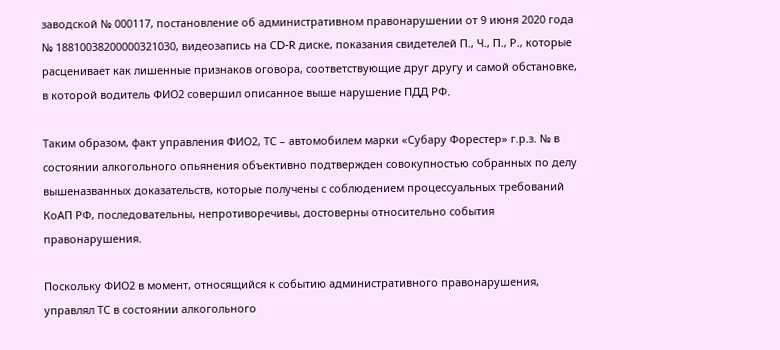заводской № 000117, постановление об административном правонарушении от 9 июня 2020 года № 18810038200000321030, видеозапись на СD-R диске, показания свидетелей П., Ч., П., Р., которые расценивает как лишенные признаков оговора, соответствующие друг другу и самой обстановке, в которой водитель ФИО2 совершил описанное выше нарушение ПДД РФ.

Таким образом, факт управления ФИО2, ТС – автомобилем марки «Субару Форестер» г.р.з. № в состоянии алкогольного опьянения объективно подтвержден совокупностью собранных по делу вышеназванных доказательств, которые получены с соблюдением процессуальных требований КоАП РФ, последовательны, непротиворечивы, достоверны относительно события правонарушения.

Поскольку ФИО2 в момент, относящийся к событию административного правонарушения, управлял ТС в состоянии алкогольного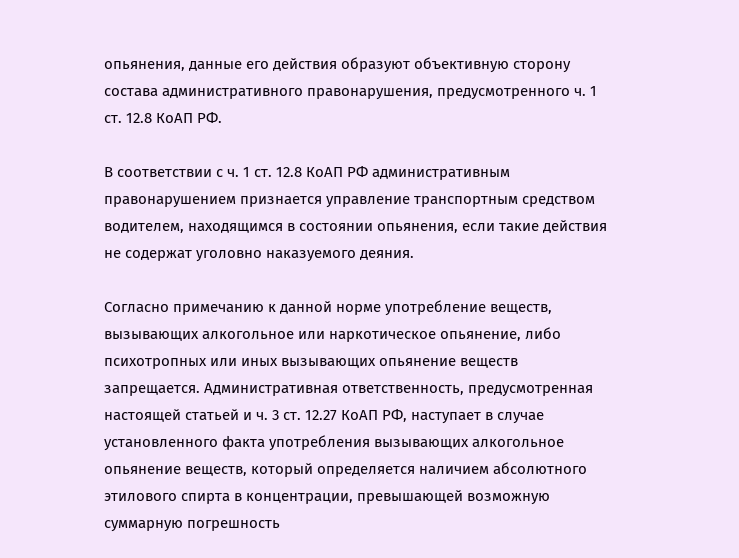опьянения, данные его действия образуют объективную сторону состава административного правонарушения, предусмотренного ч. 1 ст. 12.8 КоАП РФ.

В соответствии с ч. 1 ст. 12.8 КоАП РФ административным правонарушением признается управление транспортным средством водителем, находящимся в состоянии опьянения, если такие действия не содержат уголовно наказуемого деяния.

Согласно примечанию к данной норме употребление веществ, вызывающих алкогольное или наркотическое опьянение, либо психотропных или иных вызывающих опьянение веществ запрещается. Административная ответственность, предусмотренная настоящей статьей и ч. 3 ст. 12.27 КоАП РФ, наступает в случае установленного факта употребления вызывающих алкогольное опьянение веществ, который определяется наличием абсолютного этилового спирта в концентрации, превышающей возможную суммарную погрешность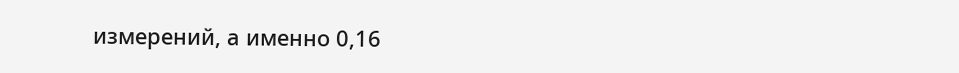измерений, а именно 0,16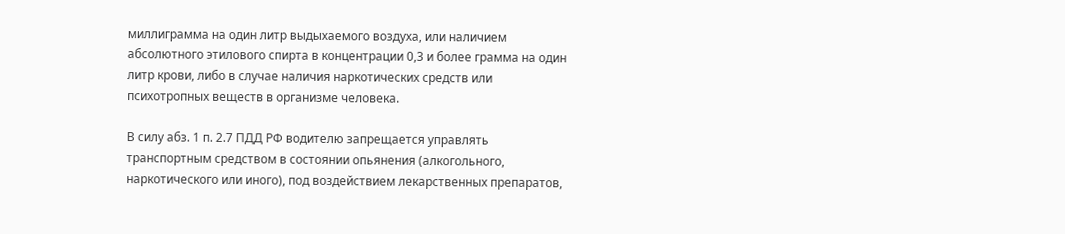миллиграмма на один литр выдыхаемого воздуха, или наличием абсолютного этилового спирта в концентрации 0,3 и более грамма на один литр крови, либо в случае наличия наркотических средств или психотропных веществ в организме человека.

В силу абз. 1 п. 2.7 ПДД РФ водителю запрещается управлять транспортным средством в состоянии опьянения (алкогольного, наркотического или иного), под воздействием лекарственных препаратов,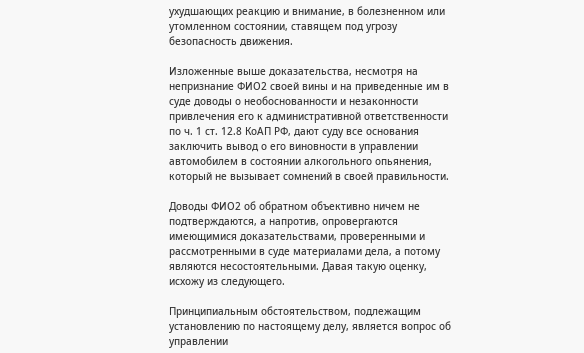ухудшающих реакцию и внимание, в болезненном или утомленном состоянии, ставящем под угрозу безопасность движения.

Изложенные выше доказательства, несмотря на непризнание ФИО2 своей вины и на приведенные им в суде доводы о необоснованности и незаконности привлечения его к административной ответственности по ч. 1 ст. 12.8 КоАП РФ, дают суду все основания заключить вывод о его виновности в управлении автомобилем в состоянии алкогольного опьянения, который не вызывает сомнений в своей правильности.

Доводы ФИО2 об обратном объективно ничем не подтверждаются, а напротив, опровергаются имеющимися доказательствами, проверенными и рассмотренными в суде материалами дела, а потому являются несостоятельными. Давая такую оценку, исхожу из следующего.

Принципиальным обстоятельством, подлежащим установлению по настоящему делу, является вопрос об управлении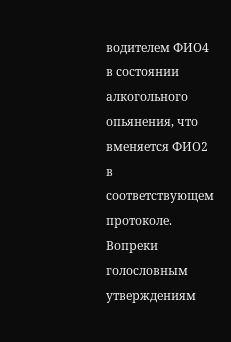водителем ФИО4 в состоянии алкогольного опьянения, что вменяется ФИО2 в соответствующем протоколе. Вопреки голословным утверждениям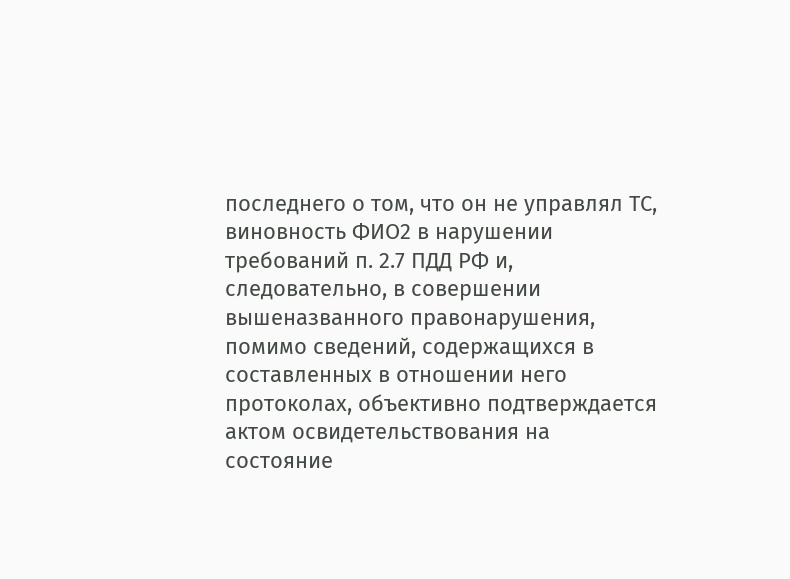последнего о том, что он не управлял ТС, виновность ФИО2 в нарушении требований п. 2.7 ПДД РФ и, следовательно, в совершении вышеназванного правонарушения, помимо сведений, содержащихся в составленных в отношении него протоколах, объективно подтверждается актом освидетельствования на состояние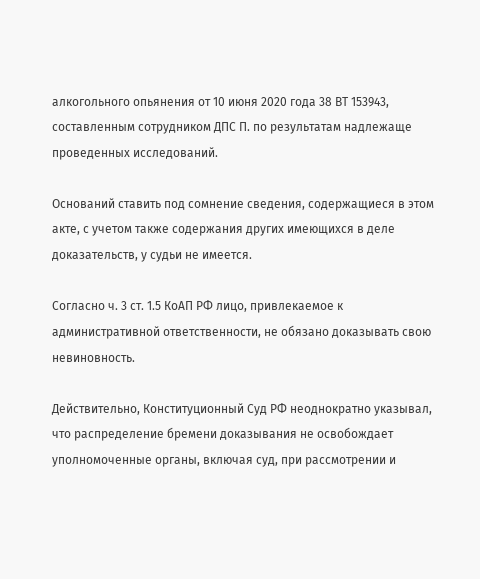алкогольного опьянения от 10 июня 2020 года 38 ВТ 153943, составленным сотрудником ДПС П. по результатам надлежаще проведенных исследований.

Оснований ставить под сомнение сведения, содержащиеся в этом акте, с учетом также содержания других имеющихся в деле доказательств, у судьи не имеется.

Согласно ч. 3 ст. 1.5 КоАП РФ лицо, привлекаемое к административной ответственности, не обязано доказывать свою невиновность.

Действительно, Конституционный Суд РФ неоднократно указывал, что распределение бремени доказывания не освобождает уполномоченные органы, включая суд, при рассмотрении и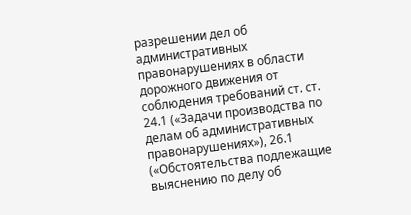разрешении дел об административных правонарушениях в области дорожного движения от соблюдения требований ст. ст. 24.1 («Задачи производства по делам об административных правонарушениях»), 26.1 («Обстоятельства подлежащие выяснению по делу об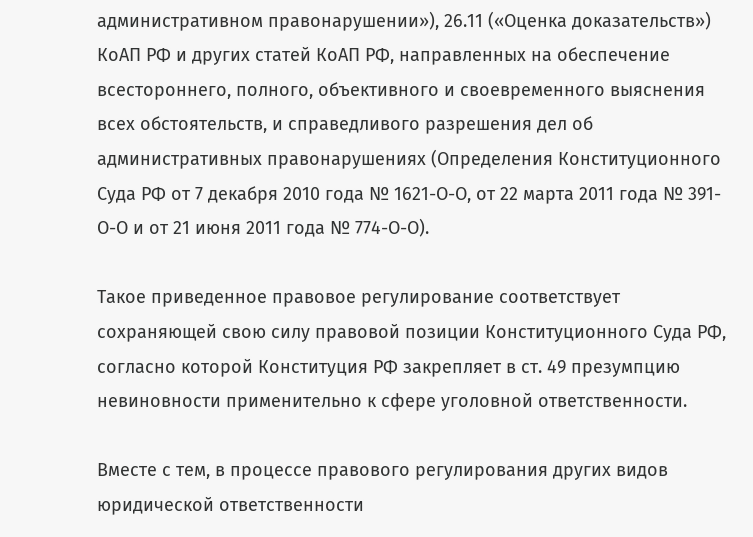административном правонарушении»), 26.11 («Оценка доказательств») КоАП РФ и других статей КоАП РФ, направленных на обеспечение всестороннего, полного, объективного и своевременного выяснения всех обстоятельств, и справедливого разрешения дел об административных правонарушениях (Определения Конституционного Суда РФ от 7 декабря 2010 года № 1621-О-О, от 22 марта 2011 года № 391-О-О и от 21 июня 2011 года № 774-О-О).

Такое приведенное правовое регулирование соответствует сохраняющей свою силу правовой позиции Конституционного Суда РФ, согласно которой Конституция РФ закрепляет в ст. 49 презумпцию невиновности применительно к сфере уголовной ответственности.

Вместе с тем, в процессе правового регулирования других видов юридической ответственности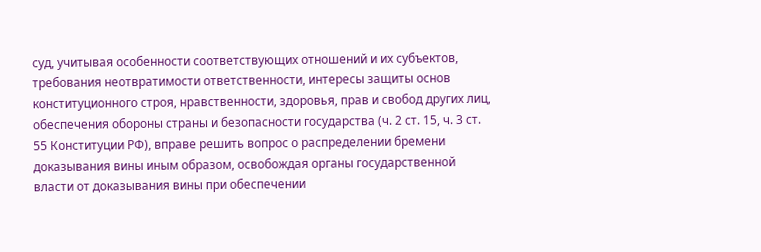суд, учитывая особенности соответствующих отношений и их субъектов, требования неотвратимости ответственности, интересы защиты основ конституционного строя, нравственности, здоровья, прав и свобод других лиц, обеспечения обороны страны и безопасности государства (ч. 2 ст. 15, ч. 3 ст. 55 Конституции РФ), вправе решить вопрос о распределении бремени доказывания вины иным образом, освобождая органы государственной власти от доказывания вины при обеспечении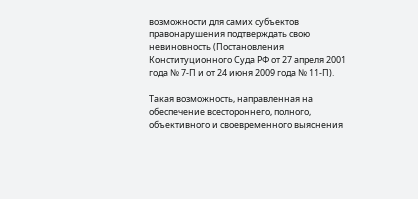возможности для самих субъектов правонарушения подтверждать свою невиновность (Постановления Конституционного Суда РФ от 27 апреля 2001 года № 7-П и от 24 июня 2009 года № 11-П).

Такая возможность, направленная на обеспечение всестороннего, полного, объективного и своевременного выяснения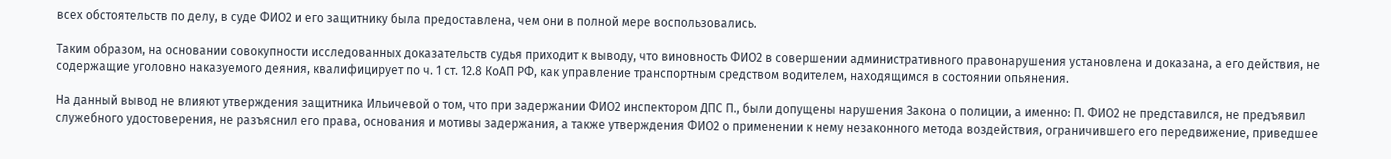всех обстоятельств по делу, в суде ФИО2 и его защитнику была предоставлена, чем они в полной мере воспользовались.

Таким образом, на основании совокупности исследованных доказательств судья приходит к выводу, что виновность ФИО2 в совершении административного правонарушения установлена и доказана, а его действия, не содержащие уголовно наказуемого деяния, квалифицирует по ч. 1 ст. 12.8 КоАП РФ, как управление транспортным средством водителем, находящимся в состоянии опьянения.

На данный вывод не влияют утверждения защитника Ильичевой о том, что при задержании ФИО2 инспектором ДПС П., были допущены нарушения Закона о полиции, а именно: П. ФИО2 не представился, не предъявил служебного удостоверения, не разъяснил его права, основания и мотивы задержания, а также утверждения ФИО2 о применении к нему незаконного метода воздействия, ограничившего его передвижение, приведшее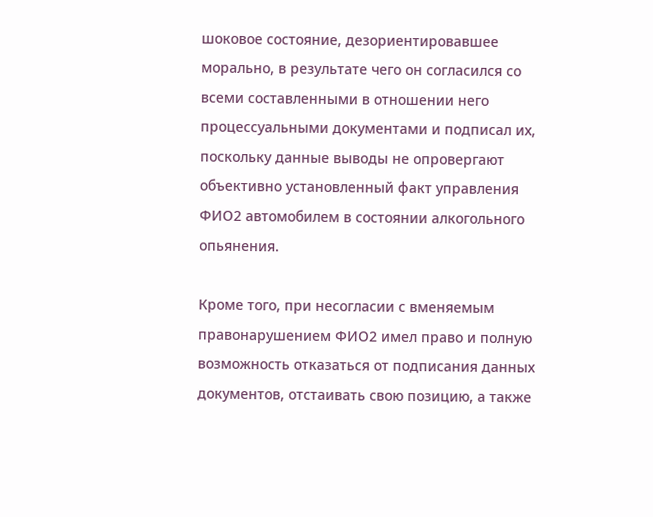шоковое состояние, дезориентировавшее морально, в результате чего он согласился со всеми составленными в отношении него процессуальными документами и подписал их, поскольку данные выводы не опровергают объективно установленный факт управления ФИО2 автомобилем в состоянии алкогольного опьянения.

Кроме того, при несогласии с вменяемым правонарушением ФИО2 имел право и полную возможность отказаться от подписания данных документов, отстаивать свою позицию, а также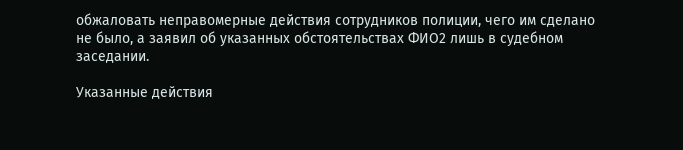обжаловать неправомерные действия сотрудников полиции, чего им сделано не было, а заявил об указанных обстоятельствах ФИО2 лишь в судебном заседании.

Указанные действия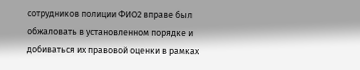сотрудников полиции ФИО2 вправе был обжаловать в установленном порядке и добиваться их правовой оценки в рамках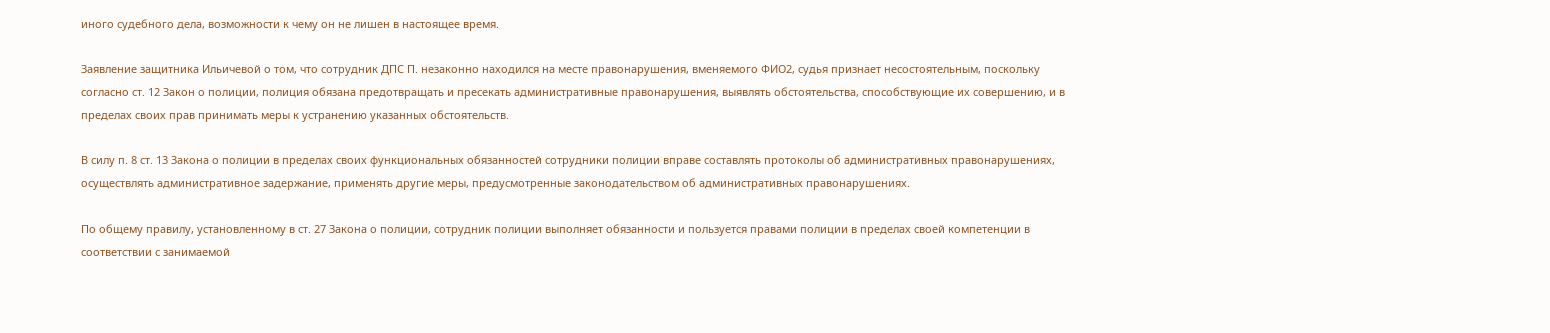иного судебного дела, возможности к чему он не лишен в настоящее время.

Заявление защитника Ильичевой о том, что сотрудник ДПС П. незаконно находился на месте правонарушения, вменяемого ФИО2, судья признает несостоятельным, поскольку согласно ст. 12 Закон о полиции, полиция обязана предотвращать и пресекать административные правонарушения, выявлять обстоятельства, способствующие их совершению, и в пределах своих прав принимать меры к устранению указанных обстоятельств.

В силу п. 8 ст. 13 Закона о полиции в пределах своих функциональных обязанностей сотрудники полиции вправе составлять протоколы об административных правонарушениях, осуществлять административное задержание, применять другие меры, предусмотренные законодательством об административных правонарушениях.

По общему правилу, установленному в ст. 27 Закона о полиции, сотрудник полиции выполняет обязанности и пользуется правами полиции в пределах своей компетенции в соответствии с занимаемой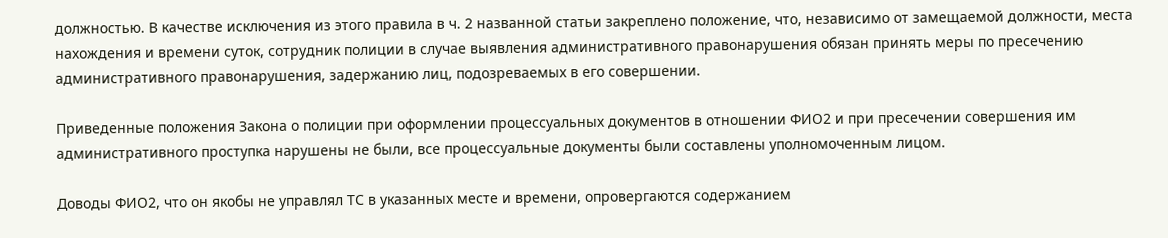должностью. В качестве исключения из этого правила в ч. 2 названной статьи закреплено положение, что, независимо от замещаемой должности, места нахождения и времени суток, сотрудник полиции в случае выявления административного правонарушения обязан принять меры по пресечению административного правонарушения, задержанию лиц, подозреваемых в его совершении.

Приведенные положения Закона о полиции при оформлении процессуальных документов в отношении ФИО2 и при пресечении совершения им административного проступка нарушены не были, все процессуальные документы были составлены уполномоченным лицом.

Доводы ФИО2, что он якобы не управлял ТС в указанных месте и времени, опровергаются содержанием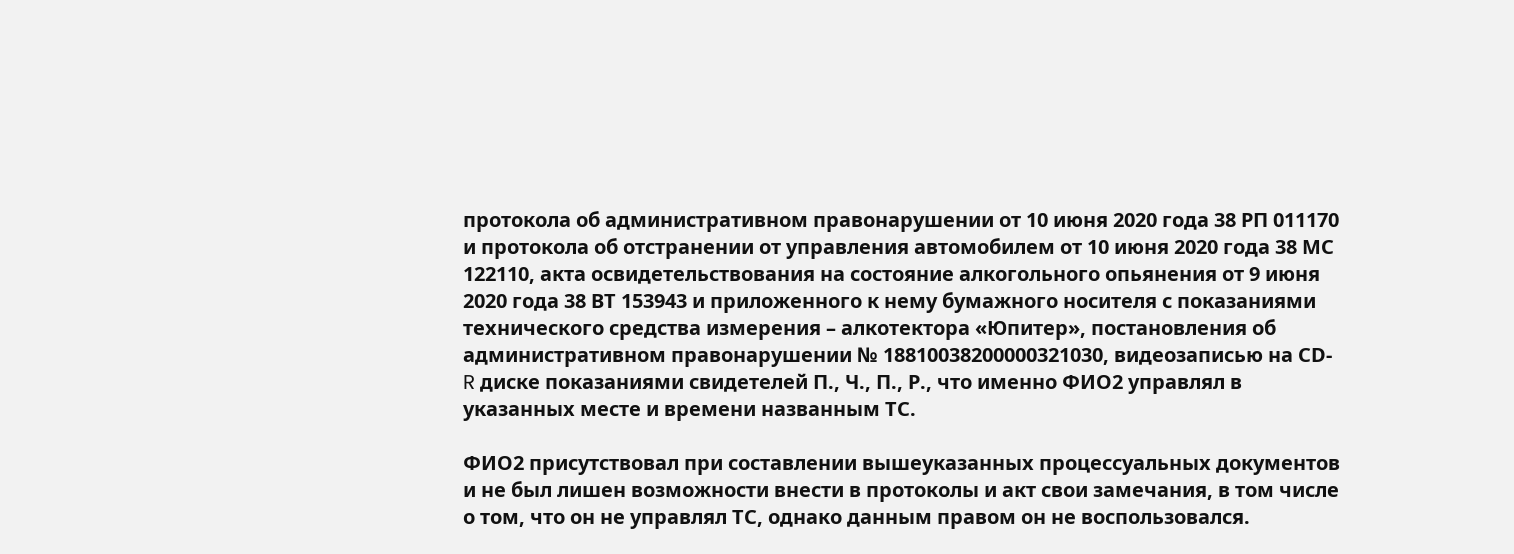протокола об административном правонарушении от 10 июня 2020 года 38 РП 011170 и протокола об отстранении от управления автомобилем от 10 июня 2020 года 38 МС 122110, акта освидетельствования на состояние алкогольного опьянения от 9 июня 2020 года 38 ВТ 153943 и приложенного к нему бумажного носителя с показаниями технического средства измерения – алкотектора «Юпитер», постановления об административном правонарушении № 18810038200000321030, видеозаписью на СD-R диске показаниями свидетелей П., Ч., П., Р., что именно ФИО2 управлял в указанных месте и времени названным ТС.

ФИО2 присутствовал при составлении вышеуказанных процессуальных документов и не был лишен возможности внести в протоколы и акт свои замечания, в том числе о том, что он не управлял ТС, однако данным правом он не воспользовался.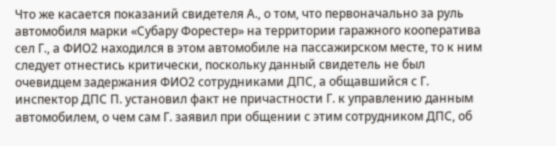Что же касается показаний свидетеля А., о том, что первоначально за руль автомобиля марки «Субару Форестер» на территории гаражного кооператива сел Г., а ФИО2 находился в этом автомобиле на пассажирском месте, то к ним следует отнестись критически, поскольку данный свидетель не был очевидцем задержания ФИО2 сотрудниками ДПС, а общавшийся с Г. инспектор ДПС П. установил факт не причастности Г. к управлению данным автомобилем, о чем сам Г. заявил при общении с этим сотрудником ДПС, об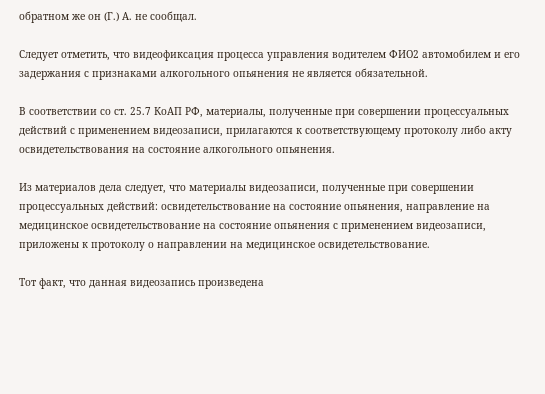обратном же он (Г.) А. не сообщал.

Следует отметить, что видеофиксация процесса управления водителем ФИО2 автомобилем и его задержания с признаками алкогольного опьянения не является обязательной.

В соответствии со ст. 25.7 КоАП РФ, материалы, полученные при совершении процессуальных действий с применением видеозаписи, прилагаются к соответствующему протоколу либо акту освидетельствования на состояние алкогольного опьянения.

Из материалов дела следует, что материалы видеозаписи, полученные при совершении процессуальных действий: освидетельствование на состояние опьянения, направление на медицинское освидетельствование на состояние опьянения с применением видеозаписи, приложены к протоколу о направлении на медицинское освидетельствование.

Тот факт, что данная видеозапись произведена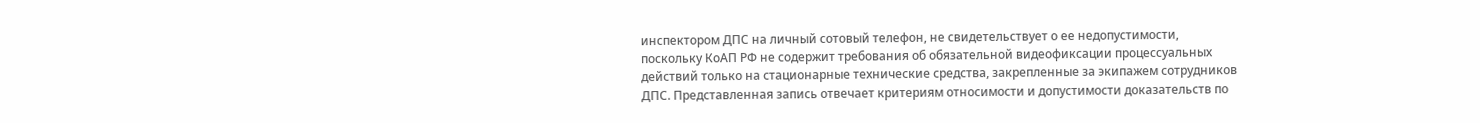инспектором ДПС на личный сотовый телефон, не свидетельствует о ее недопустимости, поскольку КоАП РФ не содержит требования об обязательной видеофиксации процессуальных действий только на стационарные технические средства, закрепленные за экипажем сотрудников ДПС. Представленная запись отвечает критериям относимости и допустимости доказательств по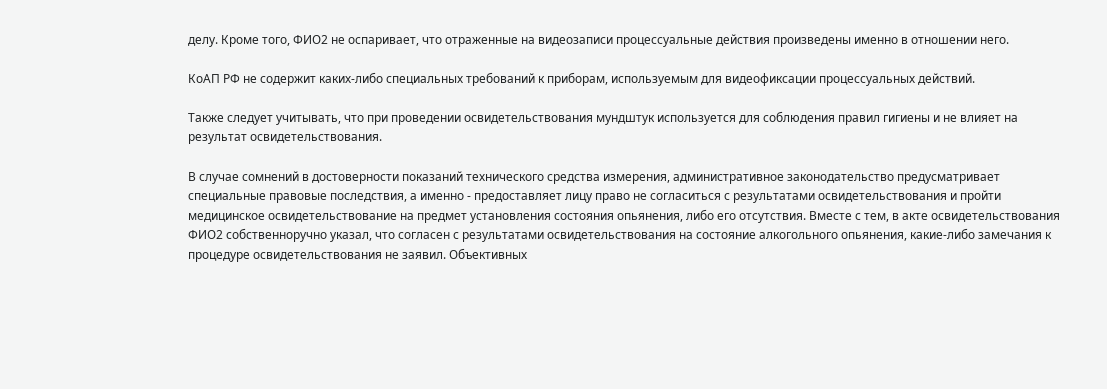делу. Кроме того, ФИО2 не оспаривает, что отраженные на видеозаписи процессуальные действия произведены именно в отношении него.

КоАП РФ не содержит каких-либо специальных требований к приборам, используемым для видеофиксации процессуальных действий.

Также следует учитывать, что при проведении освидетельствования мундштук используется для соблюдения правил гигиены и не влияет на результат освидетельствования.

В случае сомнений в достоверности показаний технического средства измерения, административное законодательство предусматривает специальные правовые последствия, а именно - предоставляет лицу право не согласиться с результатами освидетельствования и пройти медицинское освидетельствование на предмет установления состояния опьянения, либо его отсутствия. Вместе с тем, в акте освидетельствования ФИО2 собственноручно указал, что согласен с результатами освидетельствования на состояние алкогольного опьянения, какие-либо замечания к процедуре освидетельствования не заявил. Объективных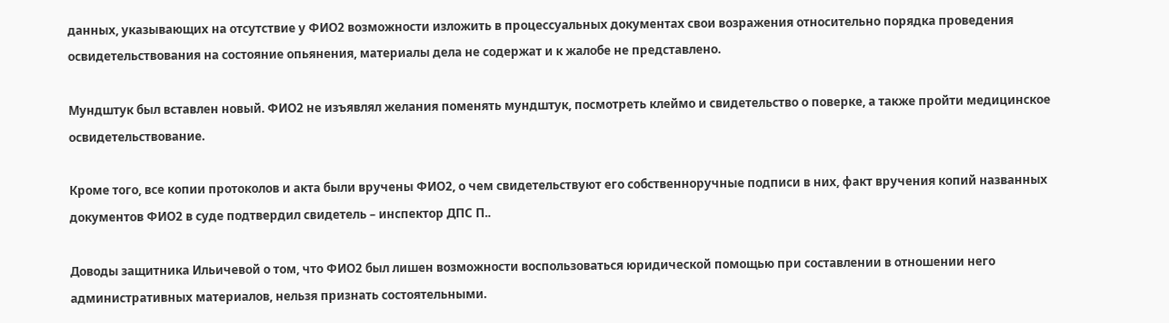данных, указывающих на отсутствие у ФИО2 возможности изложить в процессуальных документах свои возражения относительно порядка проведения освидетельствования на состояние опьянения, материалы дела не содержат и к жалобе не представлено.

Мундштук был вставлен новый. ФИО2 не изъявлял желания поменять мундштук, посмотреть клеймо и свидетельство о поверке, а также пройти медицинское освидетельствование.

Кроме того, все копии протоколов и акта были вручены ФИО2, о чем свидетельствуют его собственноручные подписи в них, факт вручения копий названных документов ФИО2 в суде подтвердил свидетель – инспектор ДПС П..

Доводы защитника Ильичевой о том, что ФИО2 был лишен возможности воспользоваться юридической помощью при составлении в отношении него административных материалов, нельзя признать состоятельными.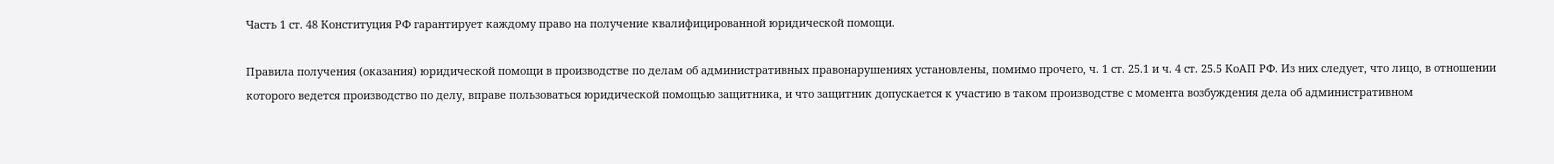Часть 1 ст. 48 Конституция РФ гарантирует каждому право на получение квалифицированной юридической помощи.

Правила получения (оказания) юридической помощи в производстве по делам об административных правонарушениях установлены, помимо прочего, ч. 1 ст. 25.1 и ч. 4 ст. 25.5 КоАП РФ. Из них следует, что лицо, в отношении которого ведется производство по делу, вправе пользоваться юридической помощью защитника, и что защитник допускается к участию в таком производстве с момента возбуждения дела об административном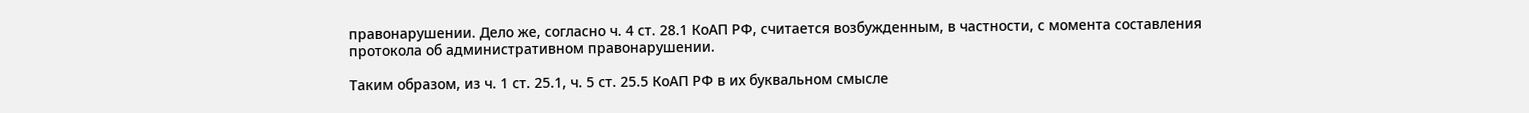правонарушении. Дело же, согласно ч. 4 ст. 28.1 КоАП РФ, считается возбужденным, в частности, с момента составления протокола об административном правонарушении.

Таким образом, из ч. 1 ст. 25.1, ч. 5 ст. 25.5 КоАП РФ в их буквальном смысле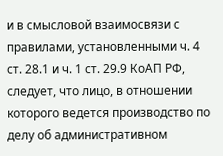и в смысловой взаимосвязи с правилами, установленными ч. 4 ст. 28.1 и ч. 1 ст. 29.9 КоАП РФ, следует, что лицо, в отношении которого ведется производство по делу об административном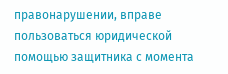правонарушении, вправе пользоваться юридической помощью защитника с момента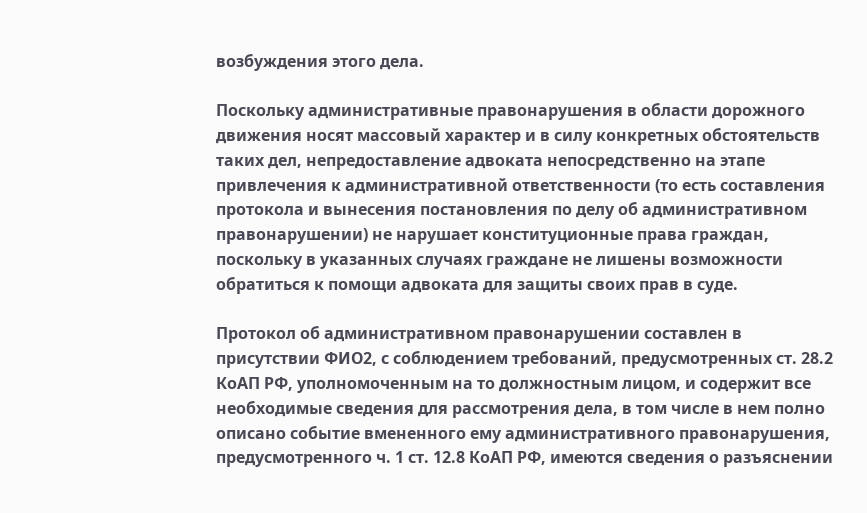возбуждения этого дела.

Поскольку административные правонарушения в области дорожного движения носят массовый характер и в силу конкретных обстоятельств таких дел, непредоставление адвоката непосредственно на этапе привлечения к административной ответственности (то есть составления протокола и вынесения постановления по делу об административном правонарушении) не нарушает конституционные права граждан, поскольку в указанных случаях граждане не лишены возможности обратиться к помощи адвоката для защиты своих прав в суде.

Протокол об административном правонарушении составлен в присутствии ФИО2, с соблюдением требований, предусмотренных ст. 28.2 КоАП РФ, уполномоченным на то должностным лицом, и содержит все необходимые сведения для рассмотрения дела, в том числе в нем полно описано событие вмененного ему административного правонарушения, предусмотренного ч. 1 ст. 12.8 КоАП РФ, имеются сведения о разъяснении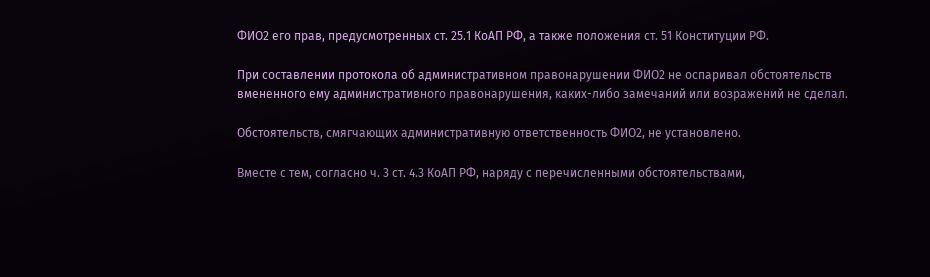ФИО2 его прав, предусмотренных ст. 25.1 КоАП РФ, а также положения ст. 51 Конституции РФ.

При составлении протокола об административном правонарушении ФИО2 не оспаривал обстоятельств вмененного ему административного правонарушения, каких-либо замечаний или возражений не сделал.

Обстоятельств, смягчающих административную ответственность ФИО2, не установлено.

Вместе с тем, согласно ч. 3 ст. 4.3 КоАП РФ, наряду с перечисленными обстоятельствами,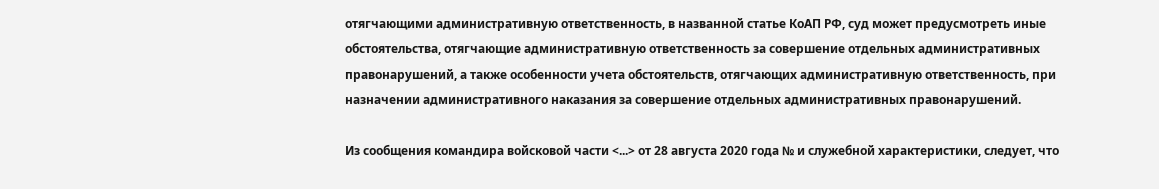отягчающими административную ответственность, в названной статье КоАП РФ, суд может предусмотреть иные обстоятельства, отягчающие административную ответственность за совершение отдельных административных правонарушений, а также особенности учета обстоятельств, отягчающих административную ответственность, при назначении административного наказания за совершение отдельных административных правонарушений.

Из сообщения командира войсковой части <...> от 28 августа 2020 года № и служебной характеристики, следует, что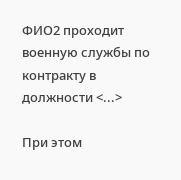ФИО2 проходит военную службы по контракту в должности <...>

При этом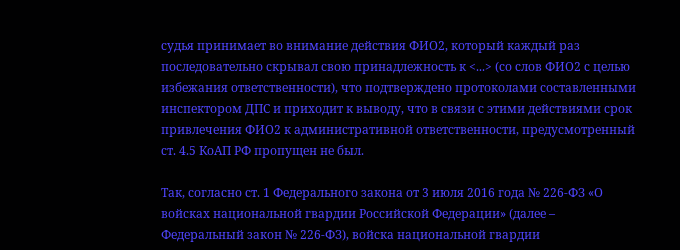судья принимает во внимание действия ФИО2, который каждый раз последовательно скрывал свою принадлежность к <...> (со слов ФИО2 с целью избежания ответственности), что подтверждено протоколами составленными инспектором ДПС и приходит к выводу, что в связи с этими действиями срок привлечения ФИО2 к административной ответственности, предусмотренный ст. 4.5 КоАП РФ пропущен не был.

Так, согласно ст. 1 Федерального закона от 3 июля 2016 года № 226-ФЗ «О войсках национальной гвардии Российской Федерации» (далее – Федеральный закон № 226-ФЗ), войска национальной гвардии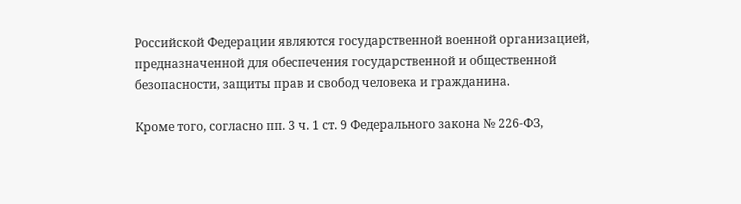Российской Федерации являются государственной военной организацией, предназначенной для обеспечения государственной и общественной безопасности, защиты прав и свобод человека и гражданина.

Кроме того, согласно пп. 3 ч. 1 ст. 9 Федерального закона № 226-ФЗ,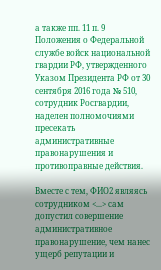а также пп. 11 п. 9 Положения о Федеральной службе войск национальной гвардии РФ, утвержденного Указом Президента РФ от 30 сентября 2016 года № 510, сотрудник Росгвардии, наделен полномочиями пресекать административные правонарушения и противоправные действия.

Вместе с тем, ФИО2 являясь сотрудником <...> сам допустил совершение административное правонарушение, чем нанес ущерб репутации и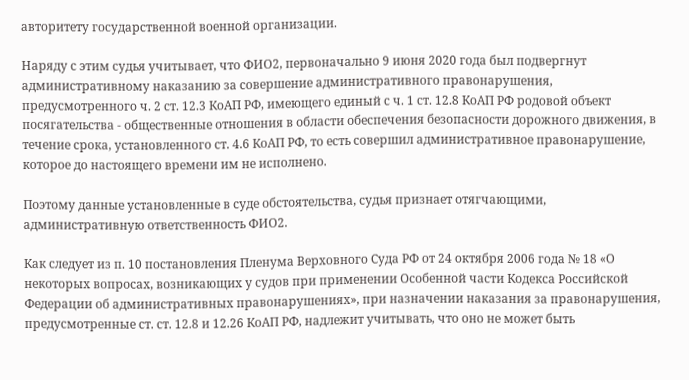авторитету государственной военной организации.

Наряду с этим судья учитывает, что ФИО2, первоначально 9 июня 2020 года был подвергнут административному наказанию за совершение административного правонарушения, предусмотренного ч. 2 ст. 12.3 КоАП РФ, имеющего единый с ч. 1 ст. 12.8 КоАП РФ родовой объект посягательства - общественные отношения в области обеспечения безопасности дорожного движения, в течение срока, установленного ст. 4.6 КоАП РФ, то есть совершил административное правонарушение, которое до настоящего времени им не исполнено.

Поэтому данные установленные в суде обстоятельства, судья признает отягчающими, административную ответственность ФИО2.

Как следует из п. 10 постановления Пленума Верховного Суда РФ от 24 октября 2006 года № 18 «О некоторых вопросах, возникающих у судов при применении Особенной части Кодекса Российской Федерации об административных правонарушениях», при назначении наказания за правонарушения, предусмотренные ст. ст. 12.8 и 12.26 КоАП РФ, надлежит учитывать, что оно не может быть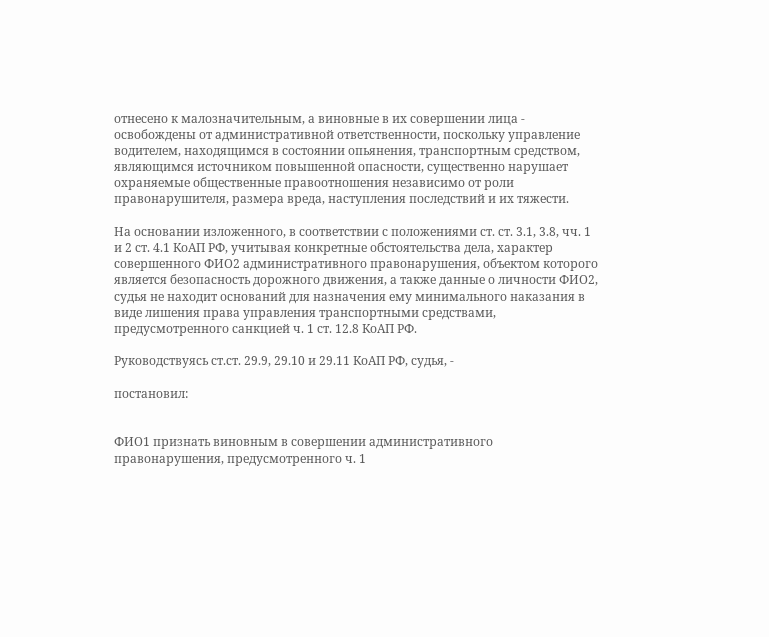отнесено к малозначительным, а виновные в их совершении лица - освобождены от административной ответственности, поскольку управление водителем, находящимся в состоянии опьянения, транспортным средством, являющимся источником повышенной опасности, существенно нарушает охраняемые общественные правоотношения независимо от роли правонарушителя, размера вреда, наступления последствий и их тяжести.

На основании изложенного, в соответствии с положениями ст. ст. 3.1, 3.8, чч. 1 и 2 ст. 4.1 КоАП РФ, учитывая конкретные обстоятельства дела, характер совершенного ФИО2 административного правонарушения, объектом которого является безопасность дорожного движения, а также данные о личности ФИО2, судья не находит оснований для назначения ему минимального наказания в виде лишения права управления транспортными средствами, предусмотренного санкцией ч. 1 ст. 12.8 КоАП РФ.

Руководствуясь ст.ст. 29.9, 29.10 и 29.11 КоАП РФ, судья, -

постановил:


ФИО1 признать виновным в совершении административного правонарушения, предусмотренного ч. 1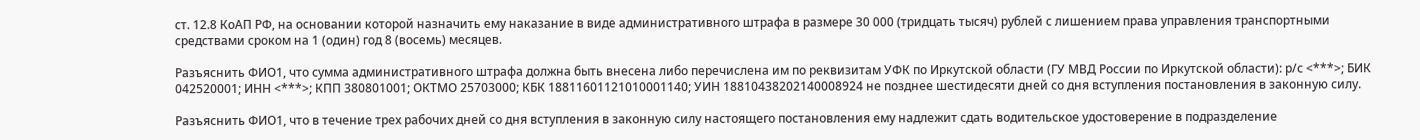ст. 12.8 КоАП РФ, на основании которой назначить ему наказание в виде административного штрафа в размере 30 000 (тридцать тысяч) рублей с лишением права управления транспортными средствами сроком на 1 (один) год 8 (восемь) месяцев.

Разъяснить ФИО1, что сумма административного штрафа должна быть внесена либо перечислена им по реквизитам УФК по Иркутской области (ГУ МВД России по Иркутской области): р/с <***>; БИК 042520001; ИНН <***>; КПП 380801001; ОКТМО 25703000; КБК 18811601121010001140; УИН 18810438202140008924 не позднее шестидесяти дней со дня вступления постановления в законную силу.

Разъяснить ФИО1, что в течение трех рабочих дней со дня вступления в законную силу настоящего постановления ему надлежит сдать водительское удостоверение в подразделение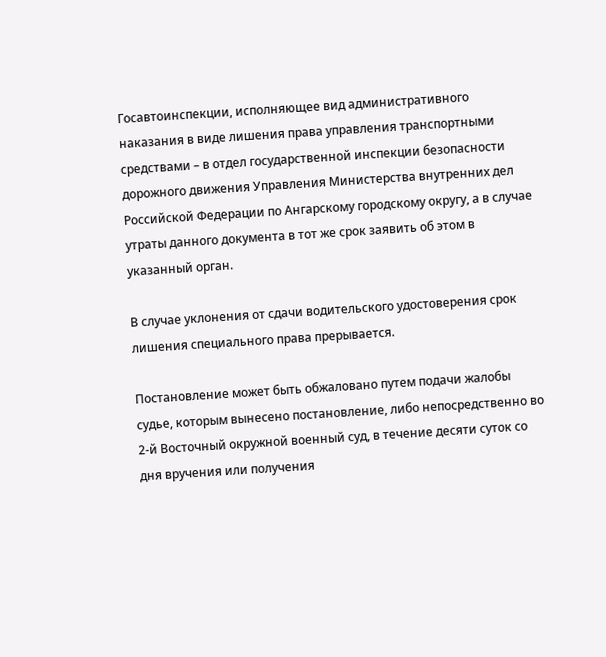Госавтоинспекции, исполняющее вид административного наказания в виде лишения права управления транспортными средствами – в отдел государственной инспекции безопасности дорожного движения Управления Министерства внутренних дел Российской Федерации по Ангарскому городскому округу, а в случае утраты данного документа в тот же срок заявить об этом в указанный орган.

В случае уклонения от сдачи водительского удостоверения срок лишения специального права прерывается.

Постановление может быть обжаловано путем подачи жалобы судье, которым вынесено постановление, либо непосредственно во 2-й Восточный окружной военный суд, в течение десяти суток со дня вручения или получения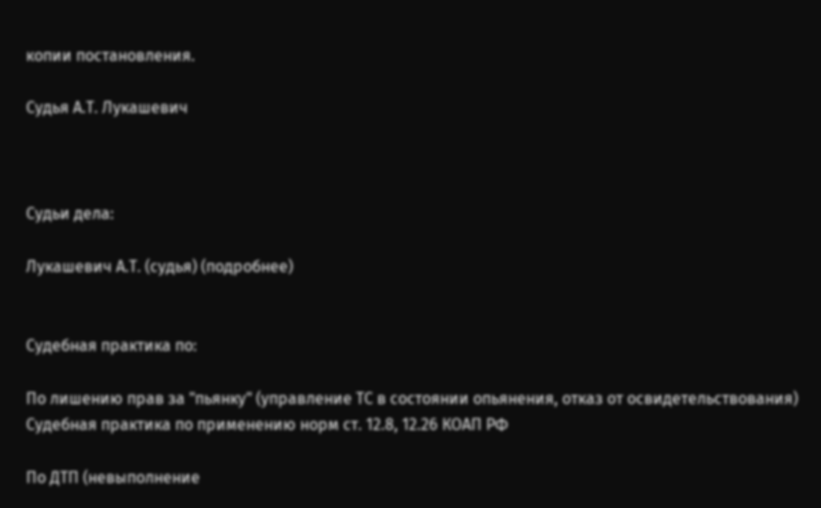копии постановления.

Судья А.Т. Лукашевич



Судьи дела:

Лукашевич А.Т. (судья) (подробнее)


Судебная практика по:

По лишению прав за "пьянку" (управление ТС в состоянии опьянения, отказ от освидетельствования)
Судебная практика по применению норм ст. 12.8, 12.26 КОАП РФ

По ДТП (невыполнение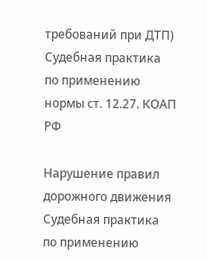требований при ДТП)
Судебная практика по применению нормы ст. 12.27. КОАП РФ

Нарушение правил дорожного движения
Судебная практика по применению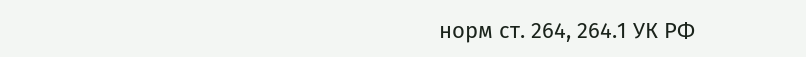норм ст. 264, 264.1 УК РФ